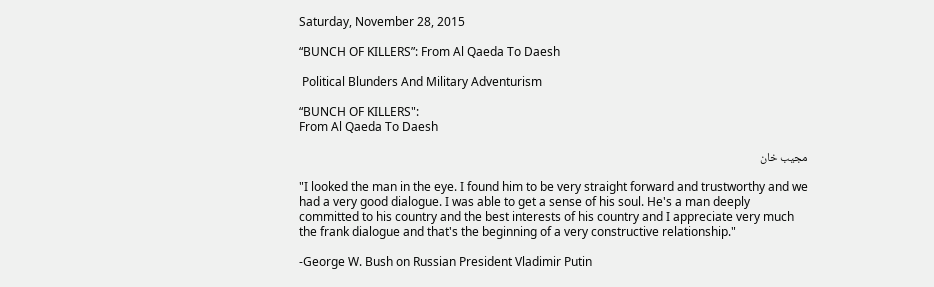Saturday, November 28, 2015

“BUNCH OF KILLERS”: From Al Qaeda To Daesh

 Political Blunders And Military Adventurism

“BUNCH OF KILLERS":
From Al Qaeda To Daesh

مجیب خان

"I looked the man in the eye. I found him to be very straight forward and trustworthy and we had a very good dialogue. I was able to get a sense of his soul. He's a man deeply committed to his country and the best interests of his country and I appreciate very much the frank dialogue and that's the beginning of a very constructive relationship."

-George W. Bush on Russian President Vladimir Putin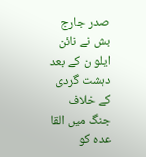صدر جارج بش نے نائن ایلو ن کے بعد دہشت گردی کے خلاف جنگ میں القا عدہ کو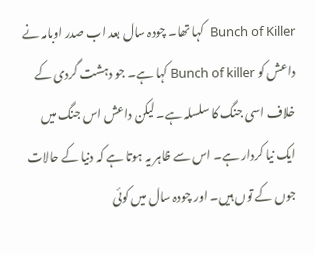Bunch of Killer  کہا تھا۔ چودہ سال بعد اب صدر اوبامہ نے داعش کو Bunch of killer کہا ہے۔ جو دہشت گردی کے خلاف اسی جنگ کا سلسلہ ہے۔ لیکن داعش اس جنگ میں ایک نیا کردار ہے۔ اس سے ظاہر یہ ہوتا ہے کہ دنیا کے حالات جوں کے توں ہیں۔ اور چودہ سال میں کوئی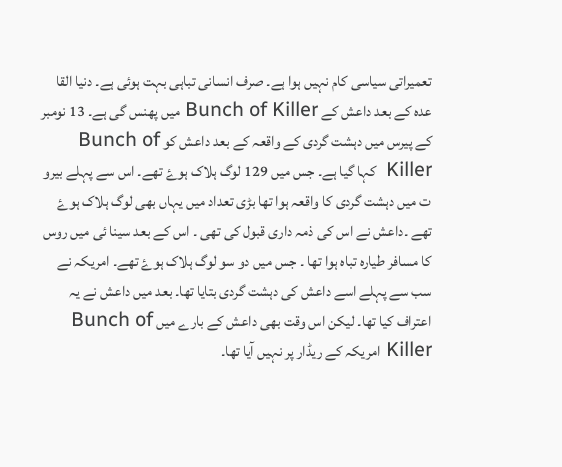تعمیراتی سیاسی کام نہیں ہوا ہے۔ صرف انسانی تباہی بہت ہوئی ہے۔ دنیا القا عدہ کے بعد داعش کے Bunch of Killer میں پھنس گی ہے۔ 13 نومبر کے پیرس میں دہشت گردی کے واقعہ کے بعد داعش کو Bunch of Killer  کہا گیا ہے۔ جس میں 129 لوگ ہلاک ہوۓ تھے۔ اس سے پہلے بیرو ت میں دہشت گردی کا واقعہ ہوا تھا بڑی تعداد میں یہاں بھی لوگ ہلاک ہوۓ تھے ۔داعش نے اس کی ذمہ داری قبول کی تھی ۔ اس کے بعد سینا ئی میں روس کا مسافر طیارہ تباہ ہوا تھا ۔ جس میں دو سو لوگ ہلاک ہوۓ تھے۔ امریکہ نے سب سے پہلے اسے داعش کی دہشت گردی بتایا تھا۔ بعد میں داعش نے یہ اعتراف کیا تھا۔ لیکن اس وقت بھی داعش کے بارے میں Bunch of Killer امریکہ کے ریڈار پر نہیں آیا تھا۔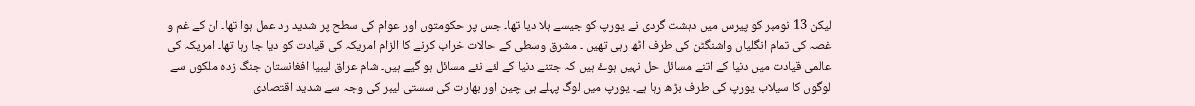لیکن 13 نومبر کو پیرس میں دہشت گردی نے یورپ کو جیسے ہلا دیا تھا۔ جس پر حکومتوں اور عوام کی سطح پر شدید رد عمل ہوا تھا۔ ان کے غم و غصہ کی تمام انگلیاں واشنگٹن کی طرف اٹھ رہی تھیں ۔ مشرق وسطی کے حالات خراب کرنے کا الزام امریکہ کی قیادت کو دیا جا رہا تھا۔ امریکہ کی عالمی قیادت میں دنیا کے اتنے مسائل حل نہیں ہوۓ ہیں کہ جتنے دنیا کے لئے نئے مسائل ہو گیے ہیں۔ شام عراق لیبیا افغانستان جنگ زدہ ملکوں سے لوگوں کا سیلاب یورپ کی طرف بڑھ رہا ہے۔ یورپ میں لوگ پہلے ہی چین اور بھارت کی سستی لیبر کی وجہ سے شدید اقتصادی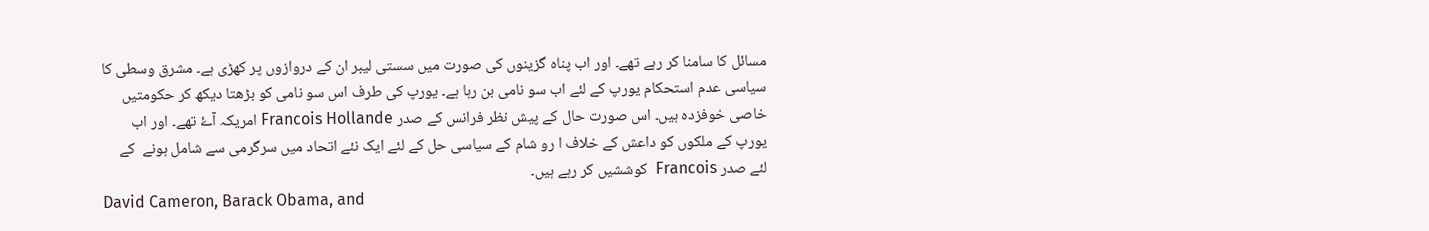مسائل کا سامنا کر رہے تھے۔ اور اب پناہ گزینوں کی صورت میں سستی لیبر ان کے دروازوں پر کھڑی ہے۔ مشرق وسطی کا سیاسی عدم استحکام یورپ کے لئے اب سو نامی بن رہا ہے۔ یورپ کی طرف اس سو نامی کو بڑھتا دیکھ کر حکومتیں خاصی خوفزدہ ہیں۔ اس صورت حال کے پیش نظر فرانس کے صدر Francois Hollande امریکہ آۓ تھے۔ اور اب  یورپ کے ملکوں کو داعش کے خلاف ا رو شام کے سیاسی حل کے لئے ایک نئے اتحاد میں سرگرمی سے شامل ہونے  کے لئے صدر Francois  کوششیں کر رہے ہیں۔
David Cameron, Barack Obama, and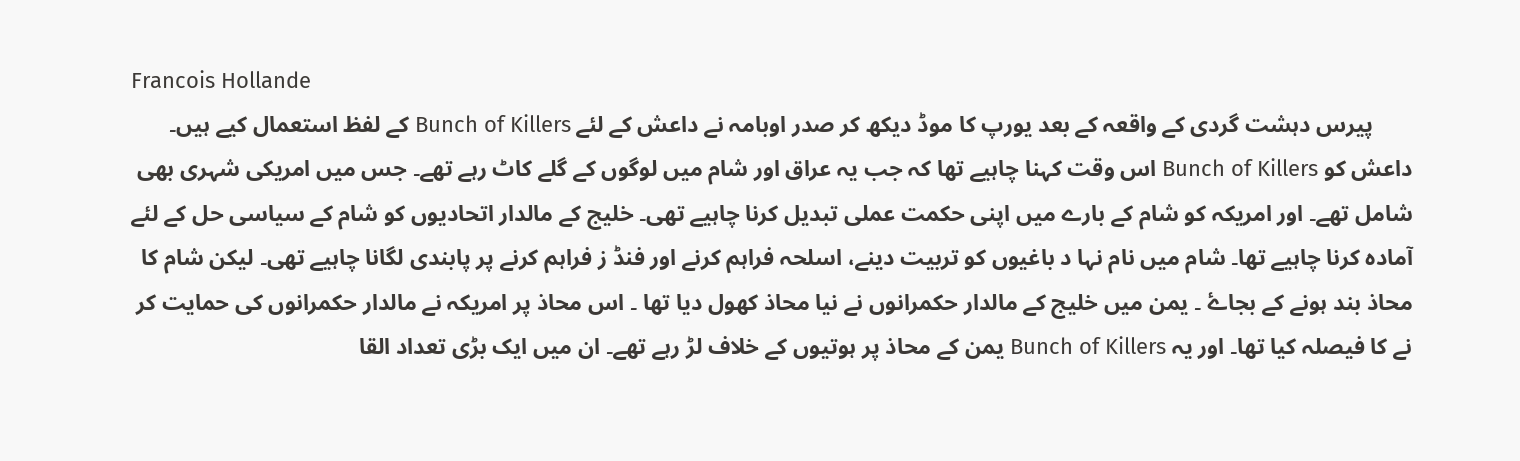Francois Hollande
       پیرس دہشت گردی کے واقعہ کے بعد یورپ کا موڈ دیکھ کر صدر اوبامہ نے داعش کے لئے Bunch of Killers کے لفظ استعمال کیے ہیں۔ داعش کو Bunch of Killers اس وقت کہنا چاہیے تھا کہ جب یہ عراق اور شام میں لوگوں کے گلے کاٹ رہے تھے۔ جس میں امریکی شہری بھی شامل تھے۔ اور امریکہ کو شام کے بارے میں اپنی حکمت عملی تبدیل کرنا چاہیے تھی۔ خلیج کے مالدار اتحادیوں کو شام کے سیاسی حل کے لئے آمادہ کرنا چاہیے تھا۔ شام میں نام نہا د باغیوں کو تربیت دینے، اسلحہ فراہم کرنے اور فنڈ ز فراہم کرنے پر پابندی لگانا چاہیے تھی۔ لیکن شام کا محاذ بند ہونے کے بجاۓ ۔ یمن میں خلیج کے مالدار حکمرانوں نے نیا محاذ کھول دیا تھا ۔ اس محاذ پر امریکہ نے مالدار حکمرانوں کی حمایت کر نے کا فیصلہ کیا تھا۔ اور یہ Bunch of Killers یمن کے محاذ پر ہوتیوں کے خلاف لڑ رہے تھے۔ ان میں ایک بڑی تعداد القا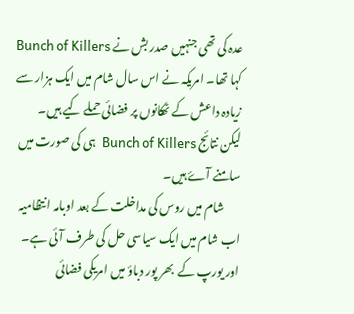عدہ کی تھی جنہیں صدر بش نے Bunch of Killers کہا تھا۔ امریکہ نے اس سال شام میں ایک ہزار سے زیادہ داعش کے ٹھکانوں پر فضائی حملے کیے ہیں۔ لیکن نتائج Bunch of Killers  ہی کی صورت میں سامنے آۓ ہیں۔
       شام میں روس کی مداخلت کے بعد اوبامہ انتظامیہ اب شام میں ایک سیاسی حل کی طرف آئی ہے۔ اور یورپ کے  بھر پور دباؤ میں امریکی فضائی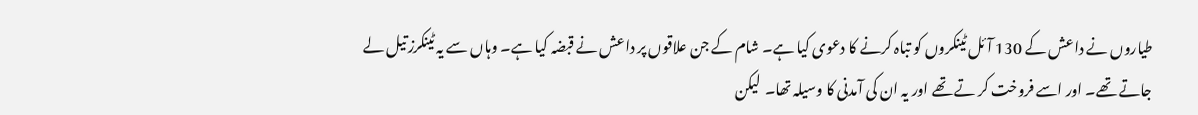طیاروں نے داعش کے 130 آئل ٹینکروں کو تباہ کرنے کا دعوی کیا ہے۔ شام کے جن علاقوں پر داعش نے قبضہ کیا ہے۔ وہاں سے یہ ٹینکرز تیل لے جاتے تھے۔ اور اسے فروخت کر تے تھے اور یہ ان کی آمدنی کا وسیلہ تھا۔  لیکن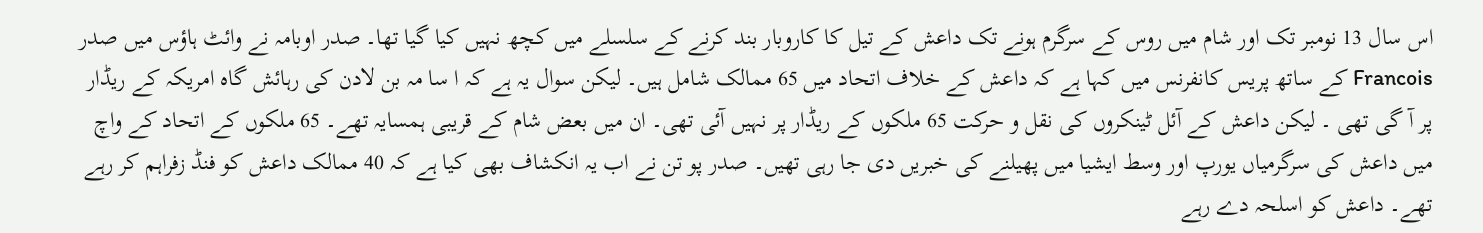اس سال 13 نومبر تک اور شام میں روس کے سرگرم ہونے تک داعش کے تیل کا کاروبار بند کرنے کے سلسلے میں کچھ نہیں کیا گیا تھا۔ صدر اوبامہ نے وائٹ ہاؤس میں صدر Francois کے ساتھ پریس کانفرنس میں کہا ہے کہ داعش کے خلاف اتحاد میں 65 ممالک شامل ہیں۔ لیکن سوال یہ ہے کہ ا سا مہ بن لادن کی رہائش گاہ امریکہ کے ریڈار پر آ گی تھی ۔ لیکن داعش کے آئل ٹینکروں کی نقل و حرکت 65 ملکوں کے ریڈار پر نہیں آئی تھی۔ ان میں بعض شام کے قریبی ہمسایہ تھے۔ 65 ملکوں کے اتحاد کے واچ میں داعش کی سرگرمیاں یورپ اور وسط ایشیا میں پھیلنے کی خبریں دی جا رہی تھیں۔ صدر پو تن نے اب یہ انکشاف بھی کیا ہے کہ 40 ممالک داعش کو فنڈ زفراہم کر رہے تھے۔ داعش کو اسلحہ دے رہے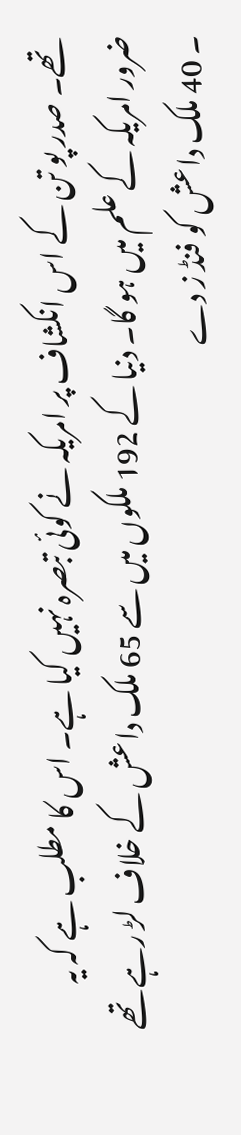تھے۔ صدر پو تن کے اس انکشاف پر امریکہ نے کوئی تبصرہ نہیں کیا ہے۔ اس کا مطلب ہے کہ یہ ضرور امریکہ کے علم میں ہو گا۔ دنیا کے 192 ملکوں میں سے 65 ملک داعش کے خلاف لڑ رہے تھے ۔ 40 ملک داعش کو فنڈ ز دے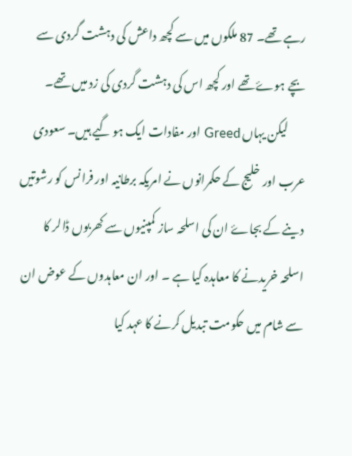رہے تھے۔ 87 ملکوں میں سے کچھ داعش کی دہشت گردی سے بچے ہوۓ تھے اور کچھ اس کی دہشت گردی کی زد میں تھے۔
       لیکن یہاں Greed اور مفادات ایک ہو گیے ہیں۔ سعودی عرب اور خلیج کے حکمرانوں نے امریکہ برطانیہ اور فرانس کو رشوتیں دینے کے بجاۓ ان کی اسلحہ ساز کمپنیوں سے کھربوں ڈالر کا اسلحہ خریدنے کا معاہدہ کیا ہے ۔ اور ان معاہدوں کے عوض ان سے شام میں حکومت تبدیل کرنے کا عہد کیا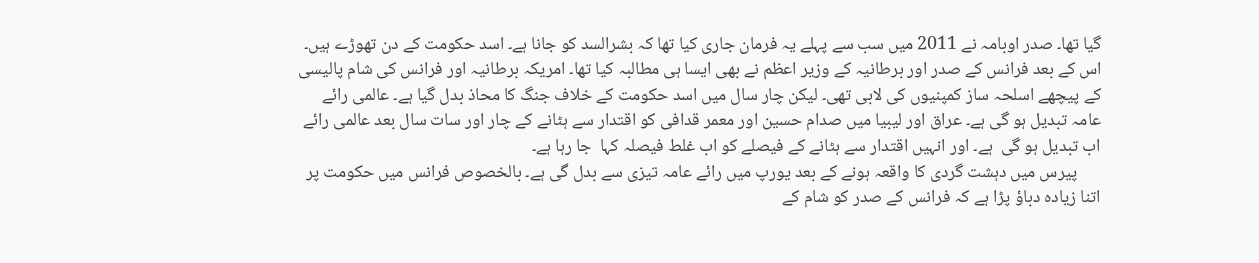گیا تھا۔ صدر اوبامہ نے 2011 میں سب سے پہلے یہ فرمان جاری کیا تھا کہ بشرالسد کو جانا ہے۔ اسد حکومت کے دن تھوڑے ہیں۔ اس کے بعد فرانس کے صدر اور برطانیہ کے وزیر اعظم نے بھی ایسا ہی مطالبہ کیا تھا۔ امریکہ برطانیہ اور فرانس کی شام پالیسی کے پیچھے اسلحہ ساز کمپنیوں کی لابی تھی۔ لیکن چار سال میں اسد حکومت کے خلاف جنگ کا محاذ بدل گیا ہے۔ عالمی رائے عامہ تبدیل ہو گی ہے۔ عراق اور لیبیا میں صدام حسین اور معمر قدافی کو اقتدار سے ہٹانے کے چار اور سات سال بعد عالمی رائے اب تبدیل ہو گی  ہے۔ اور انہیں اقتدار سے ہٹانے کے فیصلے کو اب غلط فیصلہ کہا  جا رہا ہے۔
      پیرس میں دہشت گردی کا واقعہ ہونے کے بعد یورپ میں رائے عامہ تیزی سے بدل گی ہے۔ بالخصوص فرانس میں حکومت پر اتنا زیادہ دباؤ پڑا ہے کہ فرانس کے صدر کو شام کے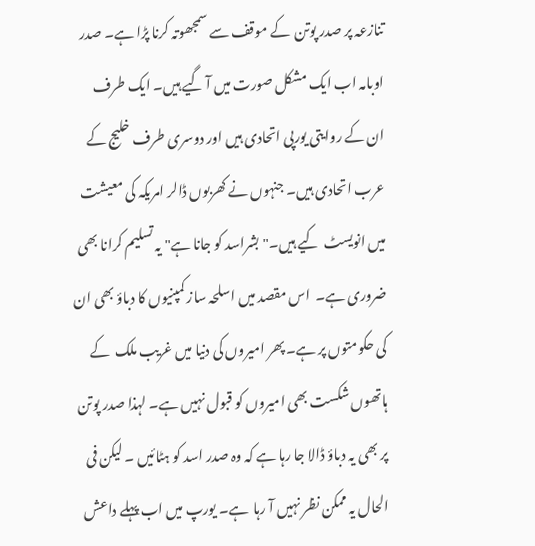تنازعہ پر صدر پوتن  کے موقف سے سمجھوتہ کرنا پڑا ہے۔ صدر اوبامہ اب ایک مشکل صورت میں آ گیے ہیں۔ ایک طرف  ان کے روایتی یورپی اتحادی ہیں اور دوسری طرف خلیج کے عرب اتحادی ہیں۔ جنہوں نے کھربوں ڈالر امریکہ کی معیشت میں انویسٹ  کیے ہیں۔" بشراسد کو جانا ہے" یہ تسلیم کرانا بھی ضروری ہے۔  اس مقصد میں اسلحہ ساز کمپنیوں کا دباؤ بھی ان کی حکومتوں پر ہے۔ پھر امیروں کی دنیا میں غریب ملک  کے ہاتھوں شکست بھی امیروں کو قبول نہیں ہے۔ لہذا صدر پوتن پر بھی یہ دباؤ ڈالا جا رہا ہے کہ وہ صدر اسد کو ہٹائیں ۔ لیکن فی الحال یہ ممکن نظر نہیں آ رہا  ہے۔ یورپ میں اب پہلے داعش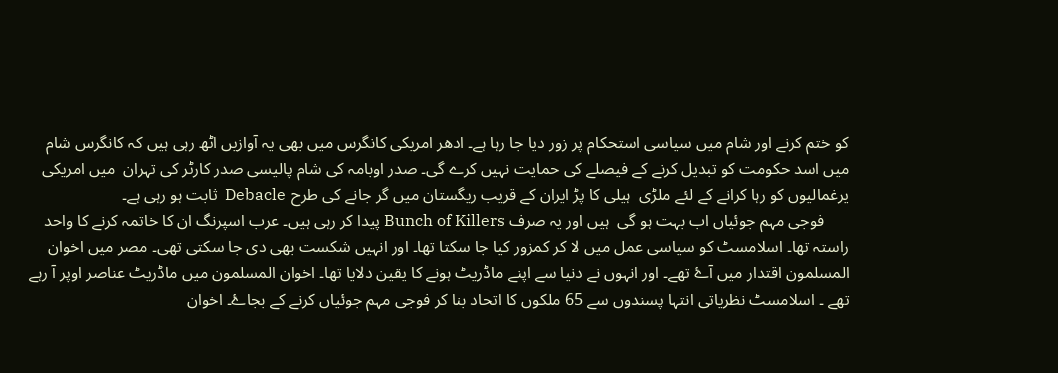کو ختم کرنے اور شام میں سیاسی استحکام پر زور دیا جا رہا ہے۔ ادھر امریکی کانگرس میں بھی یہ آوازیں اٹھ رہی ہیں کہ کانگرس شام میں اسد حکومت کو تبدیل کرنے کے فیصلے کی حمایت نہیں کرے گی۔ صدر اوبامہ کی شام پالیسی صدر کارٹر کی تہران  میں امریکی یرغمالیوں کو رہا کرانے کے لئے ملڑی  ہیلی کا پڑ ایران کے قریب ریگستان میں گر جانے کی طرح Debacle  ثابت ہو رہی ہے۔
      فوجی مہم جوئیاں اب بہت ہو گی  ہیں اور یہ صرف Bunch of Killers پیدا کر رہی ہیں۔ عرب اسپرنگ ان کا خاتمہ کرنے کا واحد راستہ تھا۔ اسلامسٹ کو سیاسی عمل میں لا کر کمزور کیا جا سکتا تھا۔ اور انہیں شکست بھی دی جا سکتی تھی۔ مصر میں اخوان المسلمون اقتدار میں آۓ تھے۔ اور انہوں نے دنیا سے اپنے ماڈریٹ ہونے کا یقین دلایا تھا۔ اخوان المسلمون میں ماڈریٹ عناصر اوپر آ رہے تھے ۔ اسلامسٹ نظریاتی انتہا پسندوں سے 65 ملکوں کا اتحاد بنا کر فوجی مہم جوئیاں کرنے کے بجاۓ۔ اخوان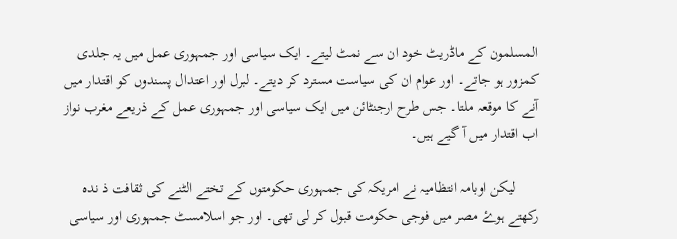المسلمون کے ماڈریٹ خود ان سے نمٹ لیتے۔ ایک سیاسی اور جمہوری عمل میں یہ جلدی کمزور ہو جاتے۔ اور عوام ان کی سیاست مسترد کر دیتے۔ لبرل اور اعتدال پسندوں کو اقتدار میں آنے کا موقعہ ملتا۔ جس طرح ارجنٹائن میں ایک سیاسی اور جمہوری عمل کے ذریعے مغرب نواز اب اقتدار میں آ گیے ہیں۔

      لیکن اوبامہ انتظامیہ نے امریکہ کی جمہوری حکومتوں کے تختے الٹنے کی ثقافت ذ ندہ رکھتے ہوۓ مصر میں فوجی حکومت قبول کر لی تھی۔ اور جو اسلامسٹ جمہوری اور سیاسی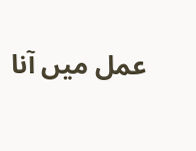عمل میں آنا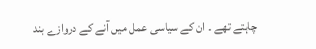چاہتے تھے ۔ ان کے سیاسی عمل میں آنے کے دروازے بند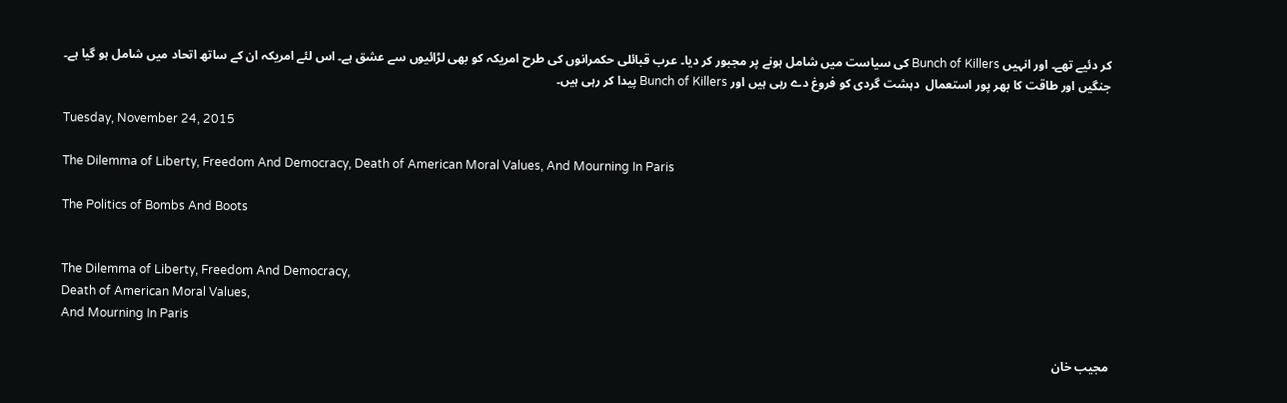کر دئیے تھے۔ اور انہیں Bunch of Killers کی سیاست میں شامل ہونے پر مجبور کر دیا۔ عرب قبائلی حکمرانوں کی طرح امریکہ کو بھی لڑائیوں سے عشق ہے۔ اس لئے امریکہ ان کے ساتھ اتحاد میں شامل ہو گیا ہے۔ جنگیں اور طاقت کا بھر پور استعمال  دہشت گردی کو فروغ دے رہی ہیں اور Bunch of Killers پیدا کر رہی ہیں۔

Tuesday, November 24, 2015

The Dilemma of Liberty, Freedom And Democracy, Death of American Moral Values, And Mourning In Paris

The Politics of Bombs And Boots


The Dilemma of Liberty, Freedom And Democracy,
Death of American Moral Values,
And Mourning In Paris

مجیب خان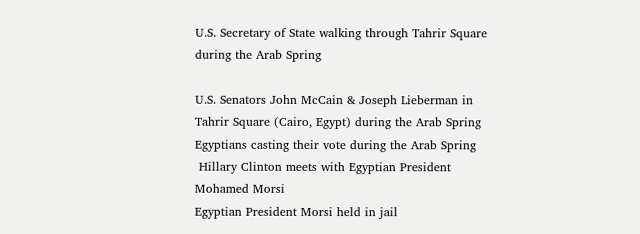U.S. Secretary of State walking through Tahrir Square during the Arab Spring

U.S. Senators John McCain & Joseph Lieberman in Tahrir Square (Cairo, Egypt) during the Arab Spring
Egyptians casting their vote during the Arab Spring
 Hillary Clinton meets with Egyptian President Mohamed Morsi
Egyptian President Morsi held in jail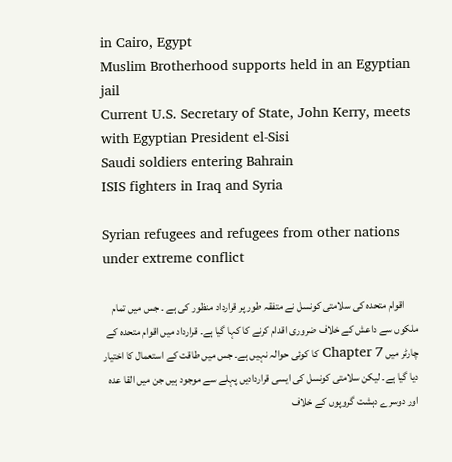in Cairo, Egypt
Muslim Brotherhood supports held in an Egyptian jail
Current U.S. Secretary of State, John Kerry, meets with Egyptian President el-Sisi
Saudi soldiers entering Bahrain
ISIS fighters in Iraq and Syria

Syrian refugees and refugees from other nations under extreme conflict

      اقوام متحدہ کی سلامتی کونسل نے متفقہ طور پر قرارداد منظور کی ہے ۔ جس میں تمام ملکوں سے داعش کے خلاف ضروری اقدام کرنے کا کہا گیا ہے۔ قرارداد میں اقوام متحدہ کے چارٹر میں Chapter 7 کا کوئی حوالہ نہیں ہے۔ جس میں طاقت کے استعمال کا اختیار دیا گیا ہے۔ لیکن سلامتی کونسل کی ایسی قراردادیں پہلے سے موجود ہیں جن میں القا عدہ اور دوسرے دہشت گروپوں کے خلاف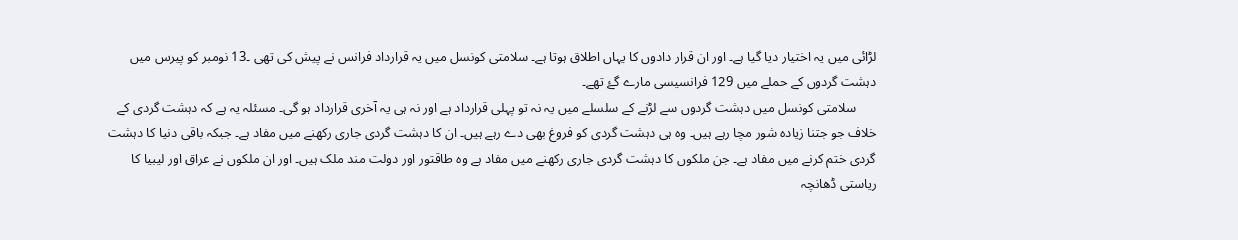لڑائی میں یہ اختیار دیا گیا ہے۔ اور ان قرار دادوں کا یہاں اطلاق ہوتا ہے۔ سلامتی کونسل میں یہ قرارداد فرانس نے پیش کی تھی ۔13 نومبر کو پیرس میں دہشت گردوں کے حملے میں 129 فرانسیسی مارے گۓ تھے۔
      سلامتی کونسل میں دہشت گردوں سے لڑنے کے سلسلے میں یہ نہ تو پہلی قرارداد ہے اور نہ ہی یہ آخری قرارداد ہو گی۔ مسئلہ یہ ہے کہ دہشت گردی کے خلاف جو جتنا زیادہ شور مچا رہے ہیں۔ وہ ہی دہشت گردی کو فروغ بھی دے رہے ہیں۔ ان کا دہشت گردی جاری رکھنے میں مفاد ہے۔ جبکہ باقی دنیا کا دہشت گردی ختم کرنے میں مفاد ہے۔ جن ملکوں کا دہشت گردی جاری رکھنے میں مفاد ہے وہ طاقتور اور دولت مند ملک ہیں۔ اور ان ملکوں نے عراق اور لیبیا کا ریاستی ڈھانچہ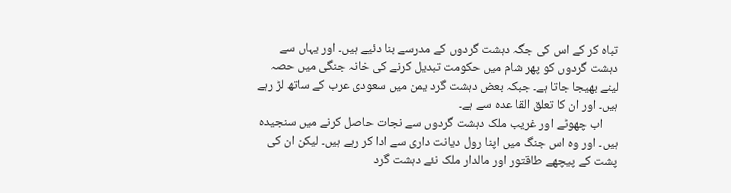تباہ کر کے اس کی جگہ دہشت گردوں کے مدرسے بنا دئیے ہیں۔ اور یہاں سے دہشت گردوں کو پھر شام میں حکومت تبدیل کرنے کی خانہ جنگی میں حصہ لینے بھیجا جاتا ہے۔ جبکہ بعض دہشت گرد یمن میں سعودی عرب کے ساتھ لڑ رہے ہیں۔ اور ان کا تعلق القا عدہ سے ہے۔
     اب چھوٹے اور غریب ملک دہشت گردوں سے نجات حاصل کرنے میں سنجیدہ ہیں۔ اور وہ اس جنگ میں اپنا رول دیانت داری سے ادا کر رہے ہیں۔ لیکن ان کی پشت کے پیچھے طاقتور اور مالدار ملک نئے دہشت گرد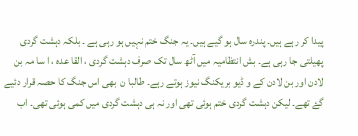پیدا کر رہے ہیں۔ پندرہ سال ہو گیے ہیں۔ یہ جنگ ختم نہیں ہو رہی ہے ۔ بلکہ دہشت گردی پھیلتی جا رہی ہے۔ بش انتظامیہ میں آٹھ سال تک صرف دہشت گردی ، القا عدہ ، ا سا مہ بن لادن اور بن لادن کے و ڈیو بریکنگ نیوز ہوتے رہے۔ طالبا ن  بھی اس جنگ کا حصہ قرار دئیے گۓ تھے۔ لیکن دہشت گردی ختم ہوئی تھی اور نہ ہی دہشت گردی میں کمی ہوئی تھی۔ اب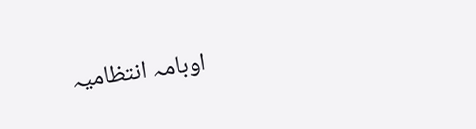اوبامہ انتظامیہ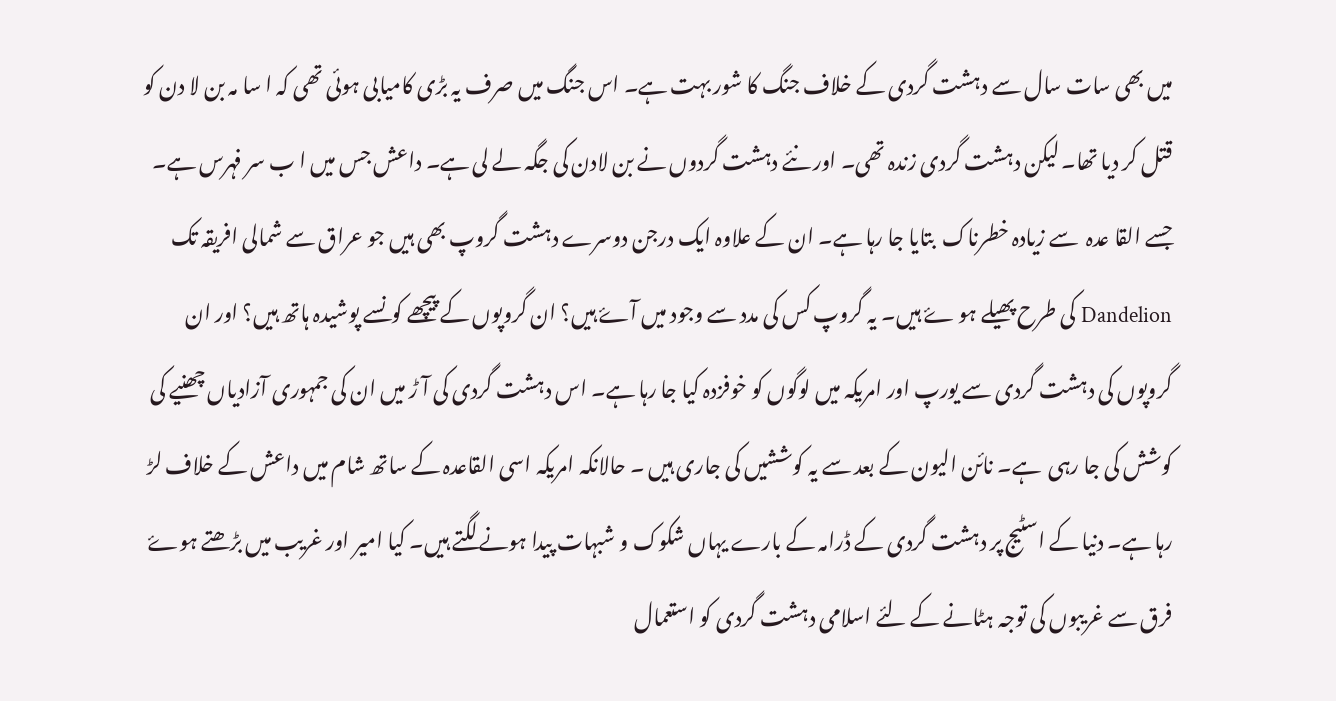میں بھی سات سال سے دہشت گردی کے خلاف جنگ کا شور بہت ہے۔ اس جنگ میں صرف یہ بڑی کامیابی ہوئی تھی کہ ا سا مہ بن لا دن کو قتل کر دیا تھا۔ لیکن دہشت گردی زندہ تھی۔ اور نئے دہشت گردوں نے بن لادن کی جگہ لے لی ہے۔ داعش جس میں ا ب سر فہرس ہے۔ جسے القا عدہ  سے زیادہ خطرناک  بتایا جا رہا ہے۔ ان کے علاوہ ایک درجن دوسرے دہشت گروپ بھی ہیں جو عراق سے شمالی افریقہ تک Dandelion کی طرح پھیلے ہو ۓ ہیں۔ یہ گروپ کس کی مدد سے وجود میں آۓ ہیں؟ ان گروپوں کے پیچھے کونسے پوشیدہ ہاتھ ہیں؟ اور ان گروپوں کی دہشت گردی سے یورپ اور امریکہ میں لوگوں کو خوفزدہ کیا جا رہا ہے۔ اس دہشت گردی کی آ ڑ میں ان کی جمہوری آزادیاں چھنیے کی کوشش کی جا رہی  ہے۔ نائن الیون کے بعد سے یہ کوششیں کی جاری ہیں ۔ حالانکہ امریکہ اسی القاعدہ کے ساتھ شام میں داعش کے خلاف لڑ رہا ہے۔ دنیا کے اسٹیج پر دہشت گردی کے ڈرامہ کے بارے یہاں شکوک و شبہات پیدا ہونے لگتے ہیں۔ کیا امیر اور غریب میں بڑھتے ہوۓ فرق سے غریبوں کی توجہ ہٹانے کے لئے اسلامی دہشت گردی کو استعمال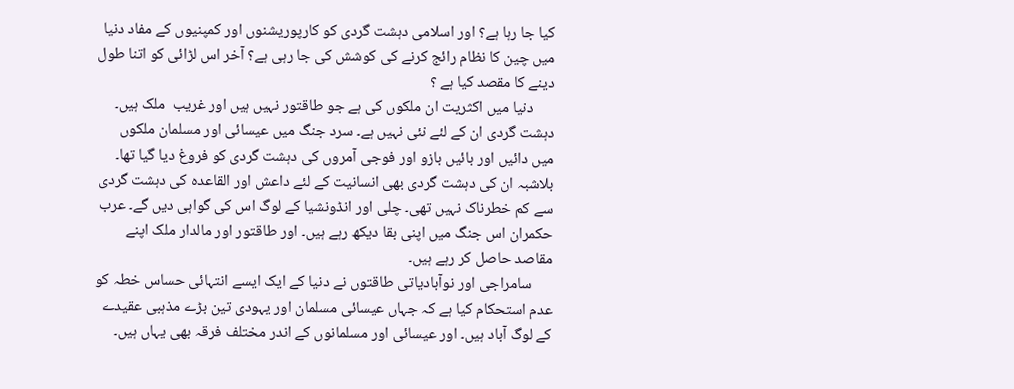کیا جا رہا ہے؟ اور اسلامی دہشت گردی کو کارپوریشنوں اور کمپنیوں کے مفاد دنیا میں چین کا نظام رائج کرنے کی کوشش کی جا رہی ہے؟ آخر اس لڑائی کو اتنا طول دینے کا مقصد کیا ہے ؟
      دنیا میں اکثریت ان ملکوں کی ہے جو طاقتور نہیں ہیں اور غریب  ملک ہیں۔ دہشت گردی ان کے لئے نئی نہیں ہے۔ سرد جنگ میں عیسائی اور مسلمان ملکوں میں دائیں اور بائیں بازو اور فوجی آمروں کی دہشت گردی کو فروغ دیا گیا تھا۔  بلاشبہ ان کی دہشت گردی بھی انسانیت کے لئے داعش اور القاعدہ کی دہشت گردی سے کم خطرناک نہیں تھی۔ چلی اور انڈونشیا کے لوگ اس کی گواہی دیں گے۔ عرب حکمران اس جنگ میں اپنی بقا دیکھ رہے ہیں۔ اور طاقتور اور مالدار ملک اپنے مقاصد حاصل کر رہے ہیں۔
      سامراجی اور نوآبادیاتی طاقتوں نے دنیا کے ایک ایسے انتہائی حساس خطہ کو عدم استحکام کیا ہے کہ جہاں عیسائی مسلمان اور یہودی تین بڑے مذہبی عقیدے کے لوگ آباد ہیں۔ اور عیسائی اور مسلمانوں کے اندر مختلف فرقہ بھی یہاں ہیں۔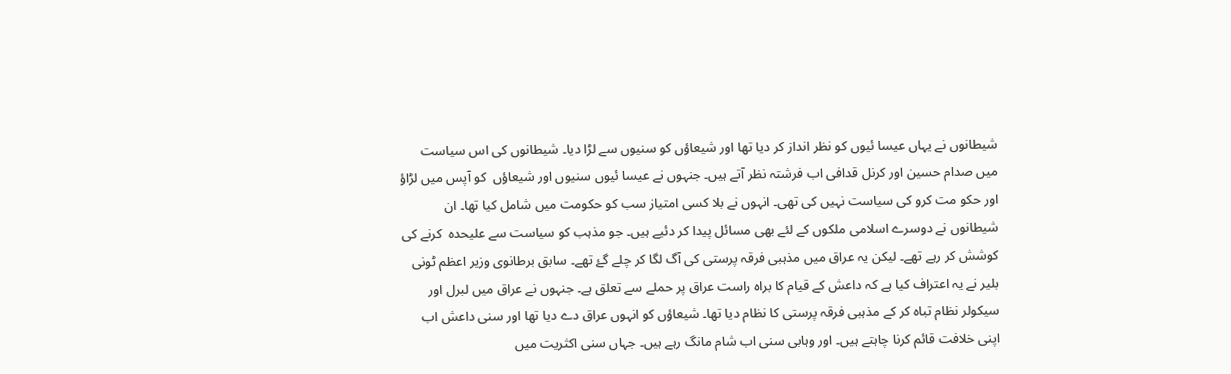شیطانوں نے یہاں عیسا ئیوں کو نظر انداز کر دیا تھا اور شیعاؤں کو سنیوں سے لڑا دیا۔ شیطانوں کی اس سیاست میں صدام حسین اور کرنل قدافی اب فرشتہ نظر آتے ہیں۔ جنہوں نے عیسا ئیوں سنیوں اور شیعاؤں  کو آپس میں لڑاؤ اور حکو مت کرو کی سیاست نہیں کی تھی۔ انہوں نے بلا کسی امتیاز سب کو حکومت میں شامل کیا تھا۔ ان شیطانوں نے دوسرے اسلامی ملکوں کے لئے بھی مسائل پیدا کر دئیے ہیں۔ جو مذہب کو سیاست سے علیحدہ  کرنے کی کوشش کر رہے تھے۔ لیکن یہ عراق میں مذہبی فرقہ پرستی کی آگ لگا کر چلے گۓ تھے۔ سابق برطانوی وزیر اعظم ٹونی بلیر نے یہ اعتراف کیا ہے کہ داعش کے قیام کا براہ راست عراق پر حملے سے تعلق ہے۔ جنہوں نے عراق میں لبرل اور سیکولر نظام تباہ کر کے مذہبی فرقہ پرستی کا نظام دیا تھا۔ شیعاؤں کو انہوں عراق دے دیا تھا اور سنی داعش اب اپنی خلافت قائم کرنا چاہتے ہیں۔ اور وہابی سنی اب شام مانگ رہے ہیں۔ جہاں سنی اکثریت میں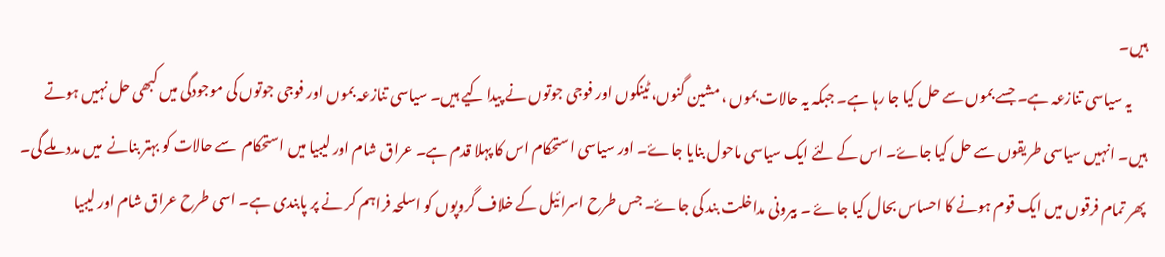ہیں۔
     یہ سیاسی تنازعہ ہے۔ جسے بموں سے حل کیا جا رہا ہے۔ جبکہ یہ حالات بموں ، مشین گنوں، ٹینکوں اور فوجی جوتوں نے پیدا کیے ہیں۔ سیاسی تنازعہ بموں اور فوجی جوتوں کی موجودگی میں کبھی حل نہیں ہوتے ہیں۔ انہیں سیاسی طریقوں سے حل کیا جاۓ۔ اس کے لئے ایک سیاسی ماحول بنایا جاۓ۔ اور سیاسی استحکام اس کا پہلا قدم ہے۔ عراق شام اور لیبیا میں استحکام  سے حالات کو بہتر بنانے  میں مدد ملے گی۔ پھر تمام فرقوں میں ایک قوم ہونے کا احساس بحال کیا جاۓ ۔ بیرونی مداخلت بند کی جاۓ۔ جس طرح اسرائیل کے خلاف گروپوں کو اسلحہ فراہم کر نے پر پابندی ہے۔ اسی طرح عراق شام اور لیبیا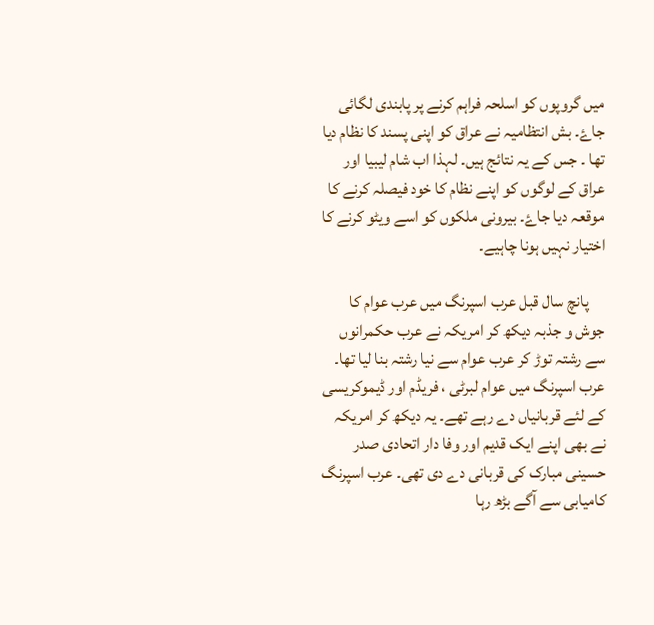میں گروپوں کو اسلحہ فراہم کرنے پر پابندی لگائی جاۓ۔ بش انتظامیہ نے عراق کو اپنی پسند کا نظام دیا تھا ۔ جس کے یہ نتائج ہیں۔ لہذا اب شام لیبیا اور عراق کے لوگوں کو اپنے نظام کا خود فیصلہ کرنے کا موقعہ دیا جاۓ۔ بیرونی ملکوں کو اسے ویٹو کرنے کا اختیار نہیں ہونا چاہیے۔

     پانچ سال قبل عرب اسپرنگ میں عرب عوام کا جوش و جذبہ دیکھ کر امریکہ نے عرب حکمرانوں سے رشتہ توڑ کر عرب عوام سے نیا رشتہ بنا لیا تھا۔ عرب اسپرنگ میں عوام لبرٹی ، فریڈم اور ڈیموکریسی کے لئے قربانیاں دے رہے تھے۔ یہ دیکھ کر امریکہ نے بھی اپنے ایک قدیم اور وفا دار اتحادی صدر حسینی مبارک کی قربانی دے دی تھی۔ عرب اسپرنگ کامیابی سے آگے بڑھ رہا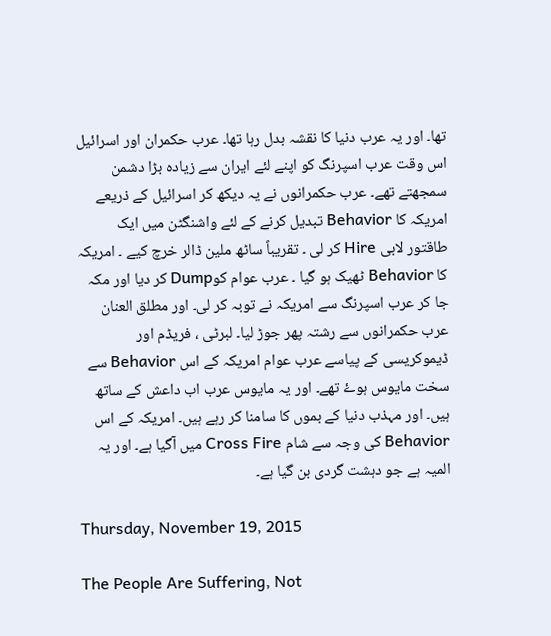تھا۔ اور یہ عرب دنیا کا نقشہ بدل رہا تھا۔ عرب حکمران اور اسرائیل اس وقت عرب اسپرنگ کو اپنے لئے ایران سے زیادہ بڑا دشمن سمجھتے تھے۔ عرب حکمرانوں نے یہ دیکھ کر اسرائیل کے ذریعے امریکہ کا Behavior تبدیل کرنے کے لئے واشنگٹن میں ایک طاقتور لابی Hire کر لی ۔ تقریباً ساٹھ ملین ڈالر خرچ کیے ۔ امریکہ کا Behavior ٹھیک ہو گیا ۔ عرب عوام کوDump کر دیا اور مکہ جا کر عرب اسپرنگ سے امریکہ نے توبہ کر لی۔ اور مطلق العنان عرب حکمرانوں سے رشتہ پھر جوڑ لیا۔ لبرٹی ، فریڈم اور ڈیموکریسی کے پیاسے عرب عوام امریکہ کے اس Behavior سے سخت مایوس ہوۓ تھے۔ اور یہ مایوس عرب اب داعش کے ساتھ ہیں۔ اور مہذب دنیا کے بموں کا سامنا کر رہے ہیں۔ امریکہ کے اس Behavior کی وجہ سے شام Cross Fire میں آگیا ہے۔ اور یہ المیہ ہے جو دہشت گردی بن گیا ہے۔

Thursday, November 19, 2015

The People Are Suffering, Not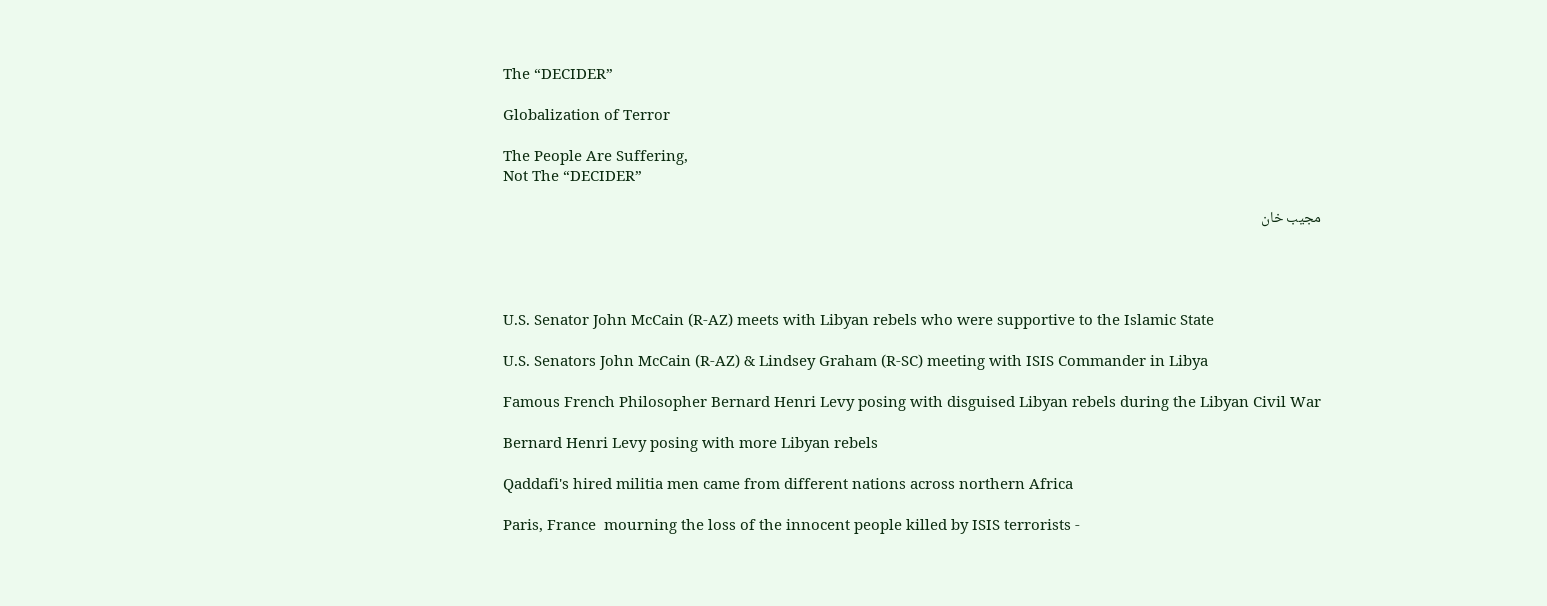The “DECIDER”

Globalization of Terror

The People Are Suffering,
Not The “DECIDER”

مجیب خان




U.S. Senator John McCain (R-AZ) meets with Libyan rebels who were supportive to the Islamic State

U.S. Senators John McCain (R-AZ) & Lindsey Graham (R-SC) meeting with ISIS Commander in Libya

Famous French Philosopher Bernard Henri Levy posing with disguised Libyan rebels during the Libyan Civil War

Bernard Henri Levy posing with more Libyan rebels

Qaddafi's hired militia men came from different nations across northern Africa

Paris, France  mourning the loss of the innocent people killed by ISIS terrorists -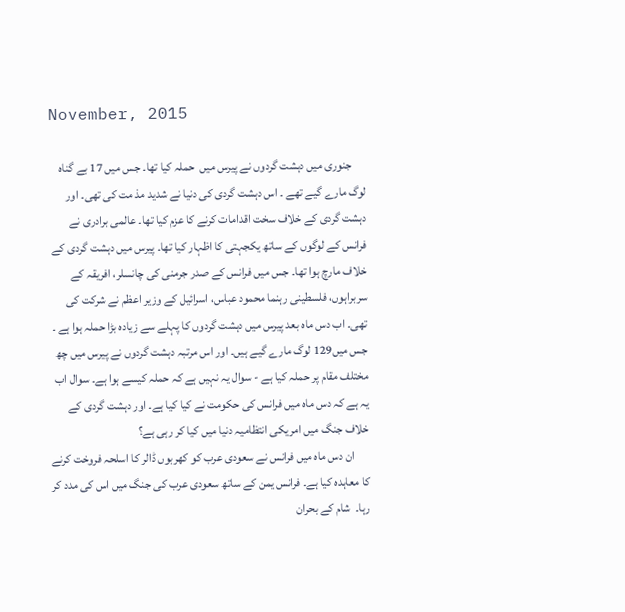November, 2015

      جنوری میں دہشت گردوں نے پیرس میں  حملہ کیا تھا۔ جس میں 17 بے گناہ لوگ مارے گیے تھے ۔ اس دہشت گردی کی دنیا نے شدید مذ مت کی تھی۔ اور دہشت گردی کے خلاف سخت اقدامات کرنے کا عزم کیا تھا۔ عالمی برادری نے فرانس کے لوگوں کے ساتھ یکجہتی کا اظہار کیا تھا۔ پیرس میں دہشت گردی کے خلاف مارچ ہوا تھا۔ جس میں فرانس کے صدر جرمنی کی چانسلر، افریقہ کے سربراہوں، فلسطینی رہنما محمود عباس، اسرائیل کے وزیر اعظم نے شرکت کی تھی۔ اب دس ماہ بعد پیرس میں دہشت گردوں کا پہلے سے زیادہ بڑا حملہ ہوا ہے ۔ جس میں129 لوگ مارے گیے ہیں۔ اور اس مرتبہ دہشت گردوں نے پیرس میں چھ مختلف مقام پر حملہ کیا ہے - سوال یہ نہیں ہے کہ حملہ کیسے ہوا ہے۔ سوال اب یہ ہے کہ دس ماہ میں فرانس کی حکومت نے کیا کیا ہے۔ اور دہشت گردی کے خلاف جنگ میں امریکی انتظامیہ دنیا میں کیا کر رہی ہے؟
      ان دس ماہ میں فرانس نے سعودی عرب کو کھربوں ڈالر کا اسلحہ فروخت کرنے کا معاہدہ کیا ہے۔ فرانس یمن کے ساتھ سعودی عرب کی جنگ میں اس کی مدد کر رہا۔  شام کے بحران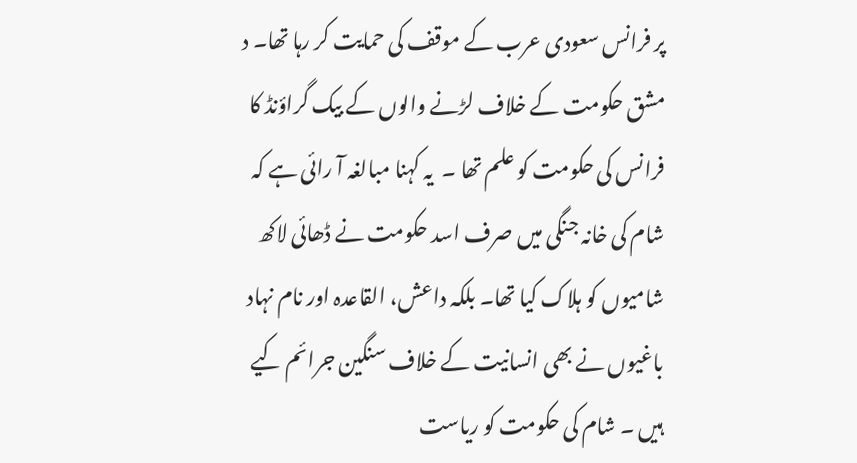پر فرانس سعودی عرب کے موقف کی حمایت کر رہا تھا۔ د مشق حکومت کے خلاف لڑنے والوں کے بیک گراؤنڈ کا فرانس کی حکومت کو علم تھا ۔  یہ کہنا مبالغہ آ رائی ہے کہ شام کی خانہ جنگی میں صرف اسد حکومت نے ڈھائی لاکھ شامیوں کو ہلاک کیا تھا۔ بلکہ داعش، القاعدہ اور نام نہاد باغیوں نے بھی انسانیت کے خلاف سنگین جرائم کیے ہیں ۔ شام کی حکومت کو ریاست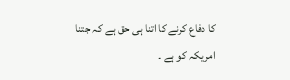کا دفاع کرنے کا اتنا ہی حق ہے کہ جتنا امریکہ کو ہے ۔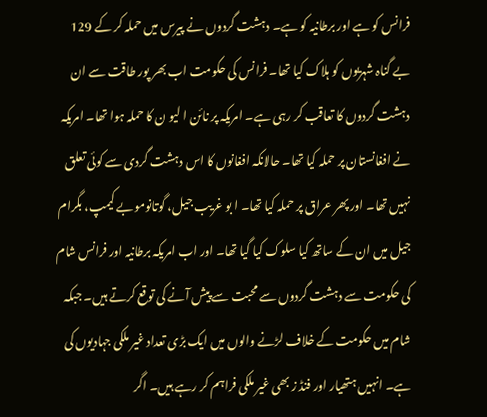فرانس کو ہے اور برطانیہ کو ہے۔ دہشت گردوں نے پیرس میں حملہ کر کے 129 بے گناہ شہریوں کو ہلاک کیا تھا۔ فرانس کی حکومت اب بھر پور طاقت سے ان دہشت گردوں کا تعاقب کر رہی ہے۔ امریکہ پر نائن ا لیو ن کا حملہ ہوا تھا۔ امریکہ نے افغانستان پر حملہ کیا تھا۔ حالانکہ افغانوں کا اس دہشت گردی سے کوئی تعلق نہیں تھا۔ اور پھر عراق پر حملہ کیا تھا۔ ا بو غریب جیل، گوتانوموبے کیمپ، بگرام جیل میں ان کے ساتھ کیا سلوک کیا گیا تھا۔ اور اب امریکہ برطانیہ اور فرانس شام کی حکومت سے دہشت گردوں سے محبت سے پیش آنے کی توقع کرتے ہیں۔ جبکہ شام میں حکومت کے خلاف لڑنے والوں میں ایک بڑی تعداد غیر ملکی جہادیوں کی ہے۔ انہیں ہتھیار اور فنڈ ز بھی غیر ملکی فراہم کر رہے ہیں۔ اگر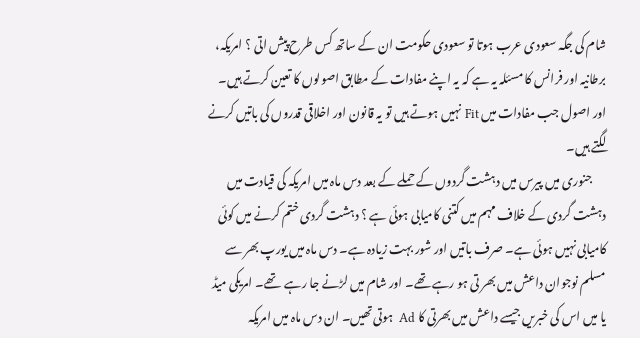شام کی جگہ سعودی عرب ہوتا تو سعودی حکومت ان کے ساتھ کس طرح پیش اتی ؟ امریکہ، برطانیہ اور فرانس کا مسئلہ یہ ہے کہ یہ اپنے مفادات کے مطابق اصولوں کا تعین کرتے ہیں۔ اور اصول جب مفادات میں Fit نہیں ہوتے ہیں تو یہ قانون اور اخلاقی قدروں کی باتیں کرنے لگتے ہیں۔
      جنوری میں پیرس میں دہشت گردوں کے حملے کے بعد دس ماہ میں امریکہ کی قیادت میں دہشت گردی کے خلاف مہم میں کتنی کامیابی ہوئی ہے ؟ دہشت گردی ختم کرنے میں کوئی کامیابی نہیں ہوئی ہے۔ صرف باتیں اور شور بہت زیادہ ہے۔ دس ماہ میں یورپ بھر سے مسلم نوجوان داعش میں بھر تی ہو رہے تھے۔ اور شام میں لڑنے جا رہے  تھے۔ امریکی میڈ یا میں اس کی خبریں جیسے داعش میں بھرتی کا Ad  ہوتی تھیں۔ ان دس ماہ میں امریکہ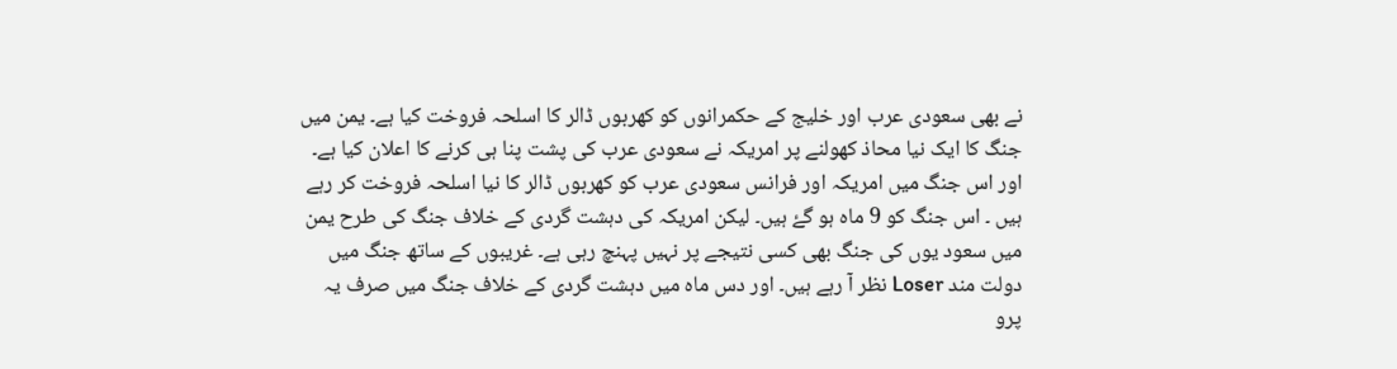نے بھی سعودی عرب اور خلیج کے حکمرانوں کو کھربوں ڈالر کا اسلحہ فروخت کیا ہے۔ یمن میں جنگ کا ایک نیا محاذ کھولنے پر امریکہ نے سعودی عرب کی پشت پنا ہی کرنے کا اعلان کیا ہے۔ اور اس جنگ میں امریکہ اور فرانس سعودی عرب کو کھربوں ڈالر کا نیا اسلحہ فروخت کر رہے ہیں ۔ اس جنگ کو 9 ماہ ہو گۓ ہیں۔ لیکن امریکہ کی دہشت گردی کے خلاف جنگ کی طرح یمن میں سعود یوں کی جنگ بھی کسی نتیجے پر نہیں پہنچ رہی ہے۔ غریبوں کے ساتھ جنگ میں دولت مند Loser نظر آ رہے ہیں۔ اور دس ماہ میں دہشت گردی کے خلاف جنگ میں صرف یہ پرو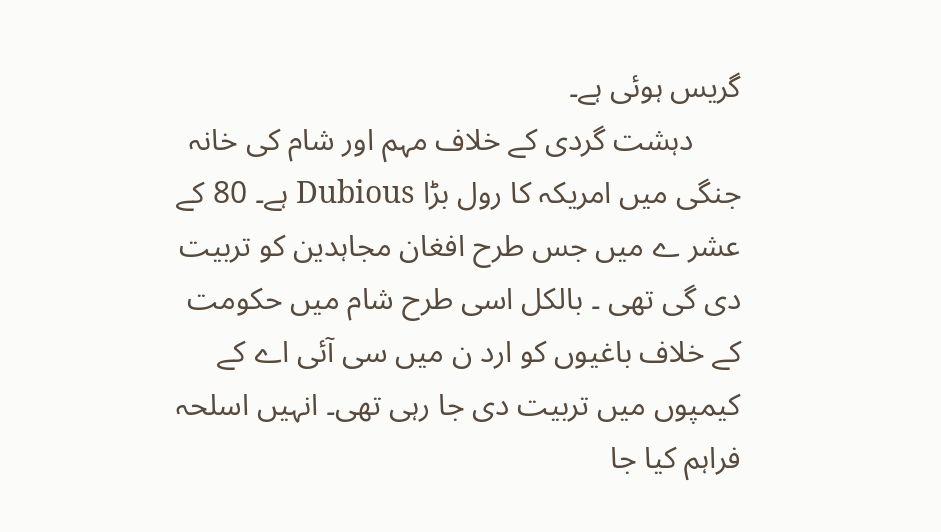گریس ہوئی ہے۔
      دہشت گردی کے خلاف مہم اور شام کی خانہ جنگی میں امریکہ کا رول بڑا Dubious ہے۔ 80 کے عشر ے میں جس طرح افغان مجاہدین کو تربیت دی گی تھی ۔ بالکل اسی طرح شام میں حکومت کے خلاف باغیوں کو ارد ن میں سی آئی اے کے کیمپوں میں تربیت دی جا رہی تھی۔ انہیں اسلحہ فراہم کیا جا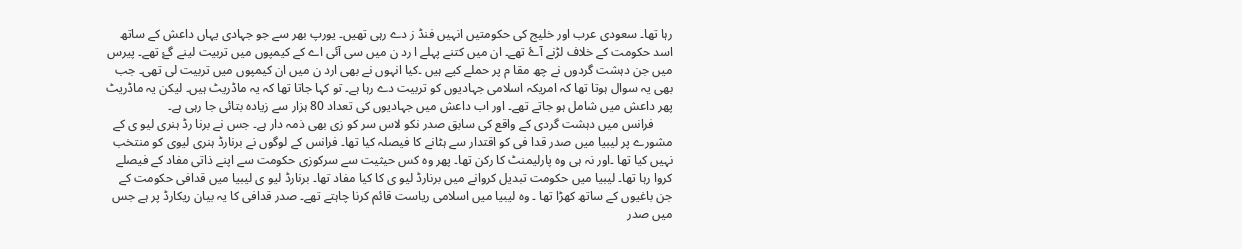رہا تھا۔ سعودی عرب اور خلیج کی حکومتیں انہیں فنڈ ز دے رہی تھیں۔ یورپ بھر سے جو جہادی یہاں داعش کے ساتھ  اسد حکومت کے خلاف لڑنے آۓ تھے۔ ان میں کتنے پہلے ا رد ن میں سی آئی اے کے کیمپوں میں تربیت لینے گۓ تھے۔ پیرس میں جن دہشت گردوں نے چھ مقا م پر حملے کیے ہیں ۔کیا انہوں نے بھی ارد ن میں ان کیمپوں میں تربیت لی تھی۔ جب بھی یہ سوال ہوتا تھا کہ امریکہ اسلامی جہادیوں کو تربیت دے رہا ہے۔ تو کہا جاتا تھا کہ یہ ماڈریٹ ہیں۔ لیکن یہ ماڈریٹ پھر داعش میں شامل ہو جاتے تھے۔ اور اب داعش میں جہادیوں کی تعداد 80 ہزار سے زیادہ بتائی جا رہی ہے۔
      فرانس میں دہشت گردی کے واقع کی سابق صدر نکو لاس سر کو زی بھی ذمہ دار ہے۔ جس نے برنا رڈ ہنری لیو ی کے مشورے پر لیبیا میں صدر قدا فی کو اقتدار سے ہٹانے کا فیصلہ کیا تھا۔ فرانس کے لوگوں نے برنارڈ ہنری لیوی کو منتخب نہیں کیا تھا ۔اور نہ ہی وہ پارلیمنٹ کا رکن تھا۔ پھر وہ کس حیثیت سے سرکوزی حکومت سے اپنے ذاتی مفاد کے فیصلے کروا رہا تھا۔ لیبیا میں حکومت تبدیل کروانے میں برنارڈ لیو ی کا کیا مفاد تھا۔ برنارڈ لیو ی لیبیا میں قدافی حکومت کے جن باغیوں کے ساتھ کھڑا تھا ۔ وہ لیبیا میں اسلامی ریاست قائم کرنا چاہتے تھے۔ صدر قدافی کا یہ بیان ریکارڈ پر ہے جس میں صدر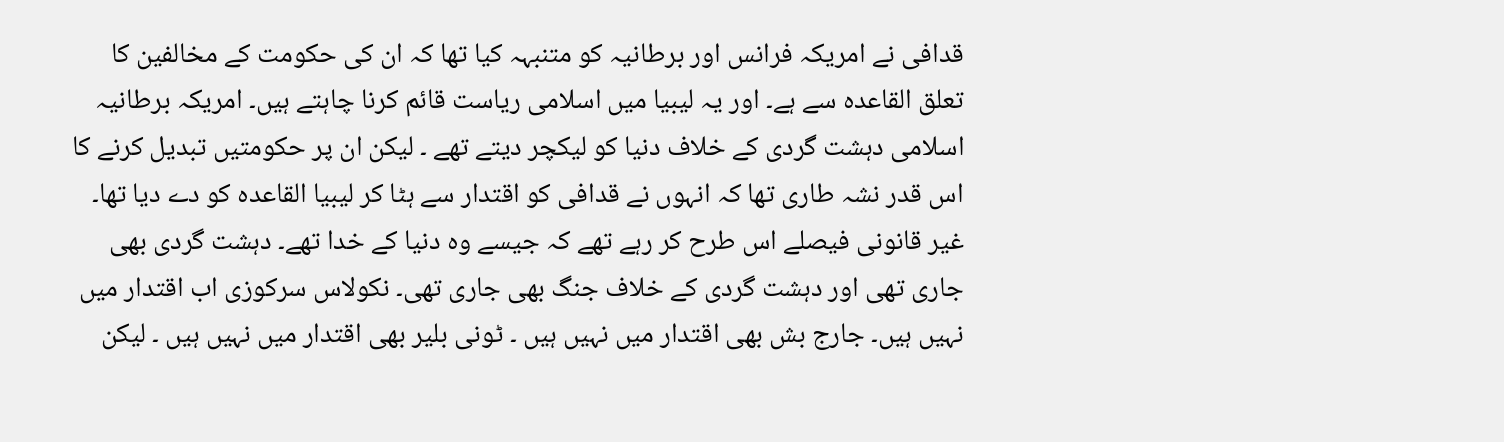قدافی نے امریکہ فرانس اور برطانیہ کو متنبہہ کیا تھا کہ ان کی حکومت کے مخالفین کا تعلق القاعدہ سے ہے۔ اور یہ لیبیا میں اسلامی ریاست قائم کرنا چاہتے ہیں۔ امریکہ برطانیہ اسلامی دہشت گردی کے خلاف دنیا کو لیکچر دیتے تھے ۔ لیکن ان پر حکومتیں تبدیل کرنے کا اس قدر نشہ طاری تھا کہ انہوں نے قدافی کو اقتدار سے ہٹا کر لیبیا القاعدہ کو دے دیا تھا۔ غیر قانونی فیصلے اس طرح کر رہے تھے کہ جیسے وہ دنیا کے خدا تھے۔ دہشت گردی بھی جاری تھی اور دہشت گردی کے خلاف جنگ بھی جاری تھی۔ نکولاس سرکوزی اب اقتدار میں نہیں ہیں۔ جارج بش بھی اقتدار میں نہیں ہیں ۔ ٹونی بلیر بھی اقتدار میں نہیں ہیں ۔ لیکن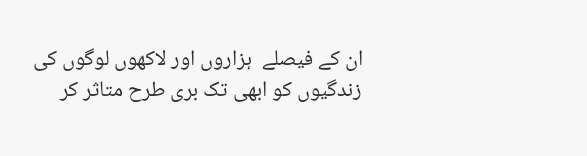ان کے فیصلے  ہزاروں اور لاکھوں لوگوں کی زندگیوں کو ابھی تک بری طرح متاثر کر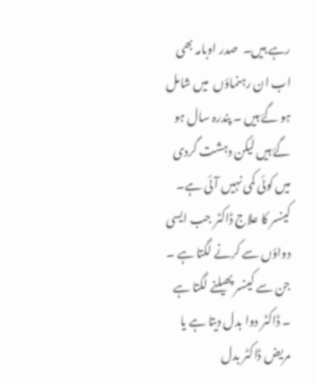رہے ہیں۔  صدر اوبامہ بھی اب ان رہنماؤں  میں شامل ہو گۓ ہیں ۔ پندرہ سال ہو گۓ ہیں لیکن دہشت گردی میں کوئی کمی نہیں آئی ہے۔ کینسر کا علاج ڈاکٹر جب ایسی دواؤں سے کرنے لگتا ہے ۔ جن سے کینسر پھیلنے لگتا ہے ۔ ڈاکٹر دوا بدل دیتا ہے یا مریض ڈاکٹر بدل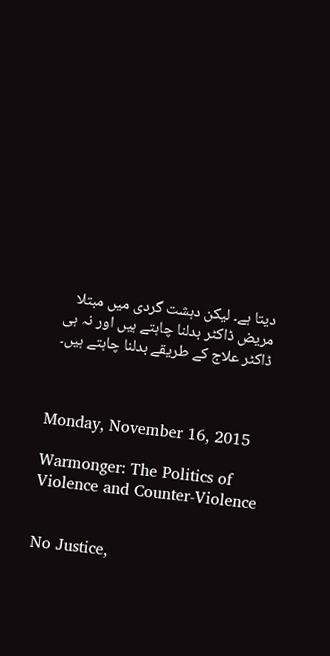دیتا ہے۔ لیکن دہشت گردی میں مبتلا مریض ڈاکٹر بدلنا چاہتے ہیں اور نہ ہی ڈاکٹر علاج کے طریقے بدلنا چاہتے ہیں۔



Monday, November 16, 2015

Warmonger: The Politics of Violence and Counter-Violence


No Justice,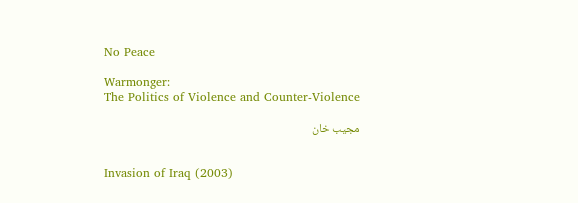No Peace

Warmonger:
The Politics of Violence and Counter-Violence

مجیب خان


Invasion of Iraq (2003)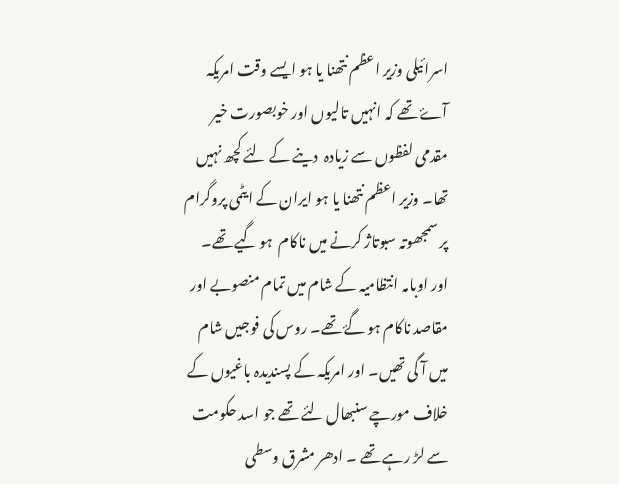اسرائیلی وزیر اعظم نتھنا یا ہو ایسے وقت امریکہ آۓ تھے کہ انہیں تالیوں اور خوبصورت خیر مقدمی لفظوں سے زیادہ  دینے کے لئے کچھ نہیں تھا۔ وزیر اعظم نتھنا یا ہو ایران کے ایٹمی پروگرام پر سمجھوتہ سبوتاژ کرنے میں ناکام  ہو گیے تھے۔ اور اوبامہ انتظامیہ کے شام میں تمام منصوبے اور مقاصد ناکام ہو گۓ تھے۔ روس کی فوجیں شام میں آ گی تھیں۔ اور امریکہ کے پسندیدہ باغیوں کے خلاف مورچے سنبھال لئے تھے جو اسد حکومت سے لڑ رہے تھے ۔ ادھر مشرق وسطی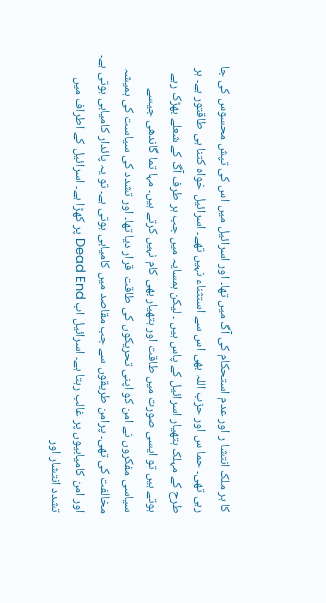کا ہر ملک انتشا ر اور عدم استحکام کی آگ میں تھا۔ اور اسرائیل میں اس کی تپش محسوس کی جا رہی تھی۔ حما س اور حزب اللہ بھی اس سے استثناء نہیں تھے۔ اسرائیل خواہ کتنا ہی طاقتور ہے۔ ہر طرح کے مہلک ہتھیار اسرائیل کے پاس ہیں ۔ لیکن ہمسایہ میں جب ہر طرف آگ کے شعلے بھڑک رہے ہوتے ہیں تو ایسی صورت میں طاقت اور ہتھیار بھی کام نہیں کرتے ہیں۔ مہا تما گاندھی جیسے سیاسی مفکروں نے امن کو اپنی تحریکوں کی طاقت  قرار دیا تھا۔ اور تشدد کی سیاست کی ہمیشہ مخالفت کی تھی۔ پرامن طریقوں سے جب مقاصد میں کامیابی ہوتی ہے۔ تو یہ پائدار کامیابی ہوتی ہے۔ اور امن کامیابیوں پر غالب رہتا ہے۔ اسرائیل اب Dead End پر کھڑا ہے۔ اسرائیل کے اطراف میں تشدد انتشار اور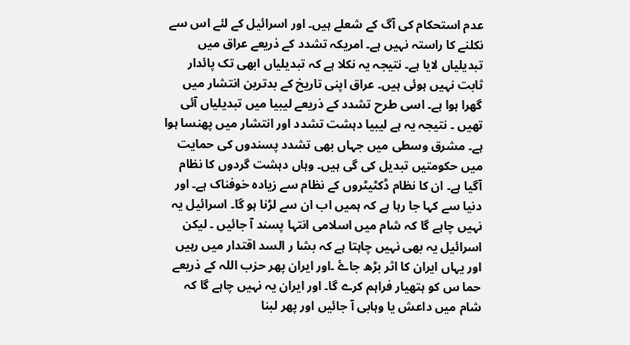عدم استحکام کی آگ کے شعلے ہیں۔ اور اسرائیل کے لئے اس سے نکلنے کا راستہ نہیں ہے۔ امریکہ تشدد کے ذریعے عراق میں تبدیلیاں لایا ہے۔ نتیجہ یہ نکلا ہے کہ تبدیلیاں ابھی تک پائدار ثابت نہیں ہوئی ہیں۔ عراق اپنی تاریخ کے بدترین انتشار میں گھرا ہوا ہے۔ اسی طرح تشدد کے ذریعے لیبیا میں تبدیلیاں آئی تھیں ۔ نتیجہ یہ ہے لیبیا دہشت تشدد اور انتشار میں پھنسا ہوا ہے۔ مشرق وسطی میں جہاں بھی تشدد پسندوں کی حمایت میں حکومتیں تبدیل کی گی ہیں۔ وہاں دہشت گردوں کا نظام آگیا ہے۔ ان کا نظام ڈکٹیٹروں کے نظام سے زیادہ خوفناک ہے۔ اور دنیا سے کہا جا رہا ہے کہ ہمیں اب ان سے لڑنا ہو گا۔ اسرائیل یہ نہیں چاہے گا کہ شام میں اسلامی انتہا پسند آ جائیں ۔ لیکن اسرائیل یہ بھی نہیں چاہتا ہے کہ بشا ر السد اقتدار میں رہیں اور یہاں ایران کا اثر بڑھ جاۓ ۔اور ایران پھر حزب اللہ کے ذریعے حما س کو ہتھیار فراہم کرے گا۔ اور ایران یہ نہیں چاہے گا کہ شام میں داعش یا وہابی آ جائیں اور پھر لبنا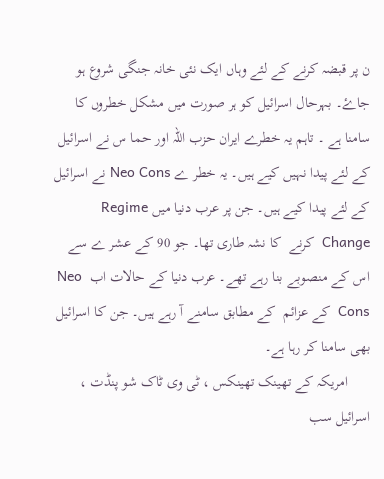ن پر قبضہ کرنے کے لئے وہاں ایک نئی خانہ جنگی شروع ہو جاۓ۔ بہرحال اسرائیل کو ہر صورت میں مشکل خطروں کا سامنا ہے ۔ تاہم یہ خطرے ایران حزب اللہ اور حما س نے اسرائیل کے لئے پیدا نہیں کیے ہیں۔ یہ خطر ے Neo Cons نے اسرائیل کے لئے پیدا کیے ہیں۔ جن پر عرب دنیا میں Regime Change  کرنے  کا نشہ طاری تھا۔ جو 90 کے عشر ے سے اس کے منصوبے بنا رہے تھے۔ عرب دنیا کے حالات اب  Neo Cons  کے عزائم  کے مطابق سامنے آ رہے ہیں۔ جن کا اسرائیل بھی سامنا کر رہا ہے۔
      امریکہ کے تھینک تھینکس ، ٹی وی ٹاک شو پنڈت ، اسرائیل سب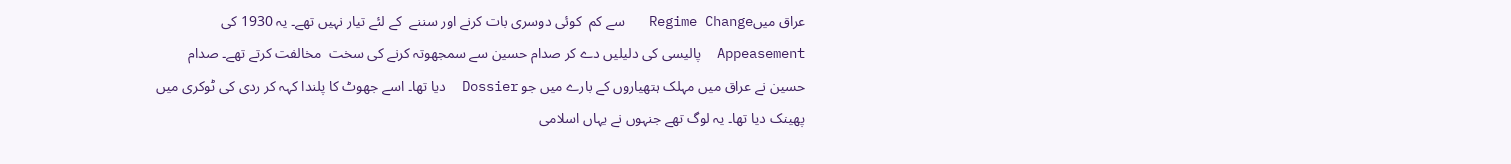عراق میںRegime Change   سے کم  کوئی دوسری بات کرنے اور سننے  کے لئے تیار نہیں تھے۔ یہ 1930 کی  Appeasement  پالیسی کی دلیلیں دے کر صدام حسین سے سمجھوتہ کرنے کی سخت  مخالفت کرتے تھے۔ صدام حسین نے عراق میں مہلک ہتھیاروں کے بارے میں جو Dossier  دیا تھا۔ اسے جھوٹ کا پلندا کہہ کر ردی کی ٹوکری میں پھینک دیا تھا۔ یہ لوگ تھے جنہوں نے یہاں اسلامی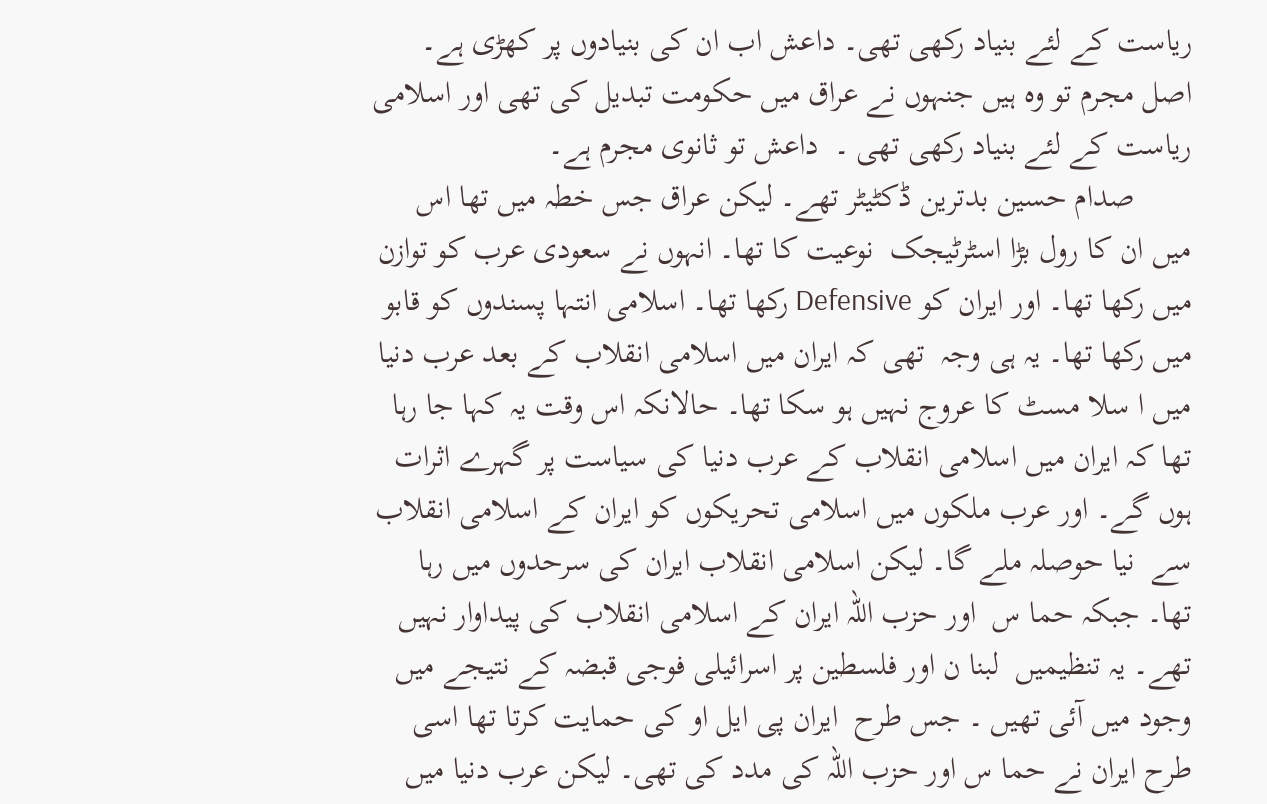ریاست کے لئے بنیاد رکھی تھی۔ داعش اب ان کی بنیادوں پر کھڑی ہے۔ اصل مجرم تو وہ ہیں جنہوں نے عراق میں حکومت تبدیل کی تھی اور اسلامی ریاست کے لئے بنیاد رکھی تھی ۔  داعش تو ثانوی مجرم ہے۔
       صدام حسین بدترین ڈکٹیٹر تھے۔ لیکن عراق جس خطہ میں تھا اس میں ان کا رول بڑا اسٹرٹیجک  نوعیت کا تھا۔ انہوں نے سعودی عرب کو توازن میں رکھا تھا۔ اور ایران کو Defensive رکھا تھا۔ اسلامی انتہا پسندوں کو قابو میں رکھا تھا۔ یہ ہی وجہ  تھی کہ ایران میں اسلامی انقلاب کے بعد عرب دنیا میں ا سلا مسٹ کا عروج نہیں ہو سکا تھا۔ حالانکہ اس وقت یہ کہا جا رہا تھا کہ ایران میں اسلامی انقلاب کے عرب دنیا کی سیاست پر گہرے اثرات ہوں گے۔ اور عرب ملکوں میں اسلامی تحریکوں کو ایران کے اسلامی انقلاب سے  نیا حوصلہ ملے گا۔ لیکن اسلامی انقلاب ایران کی سرحدوں میں رہا تھا۔ جبکہ حما س  اور حزب اللہ ایران کے اسلامی انقلاب کی پیداوار نہیں تھے۔ یہ تنظیمیں  لبنا ن اور فلسطین پر اسرائیلی فوجی قبضہ کے نتیجے میں وجود میں آئی تھیں ۔ جس طرح  ایران پی ایل او کی حمایت کرتا تھا اسی طرح ایران نے حما س اور حزب اللہ کی مدد کی تھی۔ لیکن عرب دنیا میں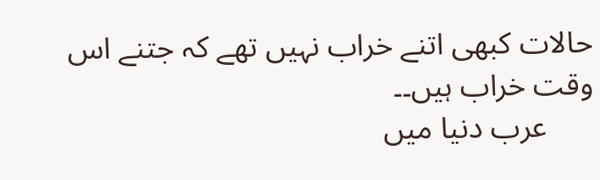حالات کبھی اتنے خراب نہیں تھے کہ جتنے اس وقت خراب ہیں۔۔
      عرب دنیا میں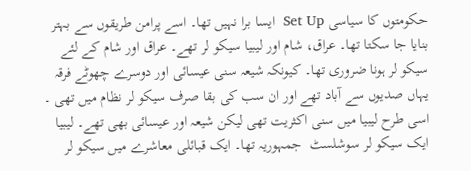حکومتوں کا سیاسی Set Up  ایسا برا نہیں تھا۔ اسے پرامن طریقوں سے بہتر بنایا جا سکتا تھا۔ عراق، شام اور لیبیا سیکو لر تھے۔ عراق اور شام کے لئے سیکو لر ہونا ضروری تھا۔ کیونکہ شیعہ سنی عیسائی اور دوسرے چھوٹے فرقہ یہاں صدیوں سے آباد تھے اور ان سب کی بقا صرف سیکو لر نظام میں تھی ۔ اسی طرح لیبیا میں سنی اکثریت تھی لیکن شیعہ اور عیسائی بھی تھے۔ لیبیا ایک سیکو لر سوشلسٹ  جمہوریہ تھا۔ ایک قبائلی معاشرے میں سیکو لر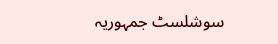سوشلسٹ جمہوریہ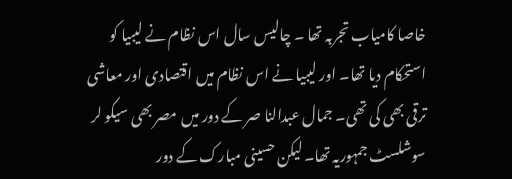خاصا کامیاب تجربہ تھا ۔ چالیس سال اس نظام نے لیبیا کو استحکام دیا تھا۔ اور لیبیا نے اس نظام میں اقتصادی اور معاشی ترقی بھی کی تھی۔ جمال عبدالنا صر کے دور میں مصر بھی سیکو لر سوشلسٹ جمہوریہ تھا۔ لیکن حسینی مبارک کے دور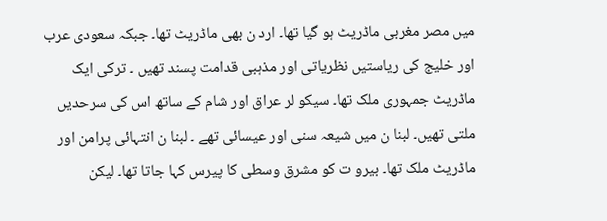میں مصر مغربی ماڈریٹ ہو گیا تھا۔ ارد ن بھی ماڈریٹ تھا۔ جبکہ سعودی عرب اور خلیج کی ریاستیں نظریاتی اور مذہبی قدامت پسند تھیں ۔ ترکی ایک ماڈریٹ جمہوری ملک تھا۔ سیکو لر عراق اور شام کے ساتھ اس کی سرحدیں ملتی تھیں۔ لبنا ن میں شیعہ سنی اور عیسائی تھے ۔ لبنا ن انتہائی پرامن اور ماڈریٹ ملک تھا۔ بیرو ت کو مشرق وسطی کا پیرس کہا جاتا تھا۔ لیکن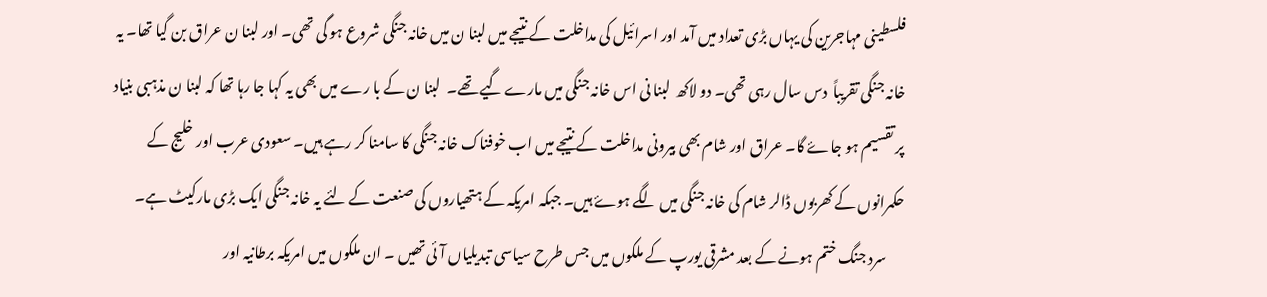فلسطینی مہاجرین کی یہاں بڑی تعداد میں آمد اور اسرائیل کی مداخلت کے نتیجے میں لبنا ن میں خانہ جنگی شروع ہو گی تھی۔ اور لبنا ن عراق بن گیا تھا۔ یہ خانہ جنگی تقریباً  دس سال رہی تھی۔ دو لاکھ  لبنا نی اس خانہ جنگی میں مارے گیے تھے۔  لبنا ن کے با رے میں بھی یہ کہا جا رہا تھا کہ لبنا ن مذہبی بنیاد پر تقسیم ہو جاۓ گا۔ عراق اور شام بھی بیرونی مداخلت کے نتیجے میں اب خوفناک خانہ جنگی کا سامنا کر رہے ہیں۔ سعودی عرب اور خلیج کے حکمرانوں کے کھربوں ڈالر شام کی خانہ جنگی میں لگے ہوۓ ہیں۔ جبکہ امریکہ کے ہتھیاروں کی صنعت کے لئے یہ خانہ جنگی ایک بڑی مارکیٹ ہے۔
      سرد جنگ ختم ہونے کے بعد مشرقی یورپ کے ملکوں میں جس طرح سیاسی تبدیلیاں آئی تھیں ۔ ان ملکوں میں امریکہ برطانیہ اور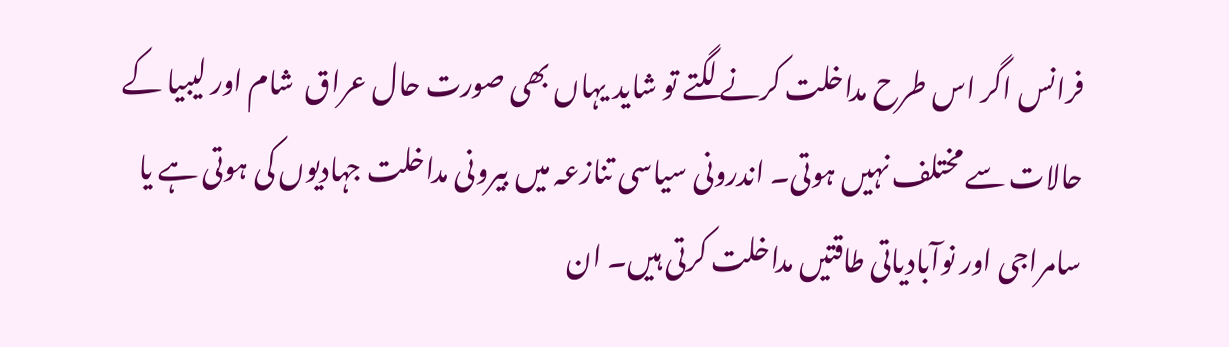فرانس اگر اس طرح مداخلت کرنے لگتے تو شاید یہاں بھی صورت حال عراق  شام اور لیبیا کے حالات سے مختلف نہیں ہوتی۔ اندرونی سیاسی تنازعہ میں بیرونی مداخلت جہادیوں کی ہوتی ہے یا سامراجی اور نوآبادیاتی طاقتیں مداخلت کرتی ہیں۔ ان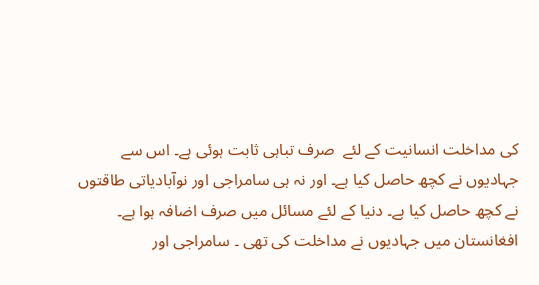کی مداخلت انسانیت کے لئے  صرف تباہی ثابت ہوئی ہے۔ اس سے جہادیوں نے کچھ حاصل کیا ہے۔ اور نہ ہی سامراجی اور نوآبادیاتی طاقتوں نے کچھ حاصل کیا ہے۔ دنیا کے لئے مسائل میں صرف اضافہ ہوا ہے۔ افغانستان میں جہادیوں نے مداخلت کی تھی ۔ سامراجی اور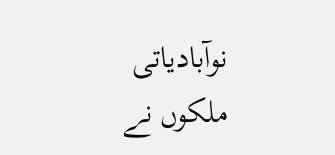نوآبادیاتی ملکوں نے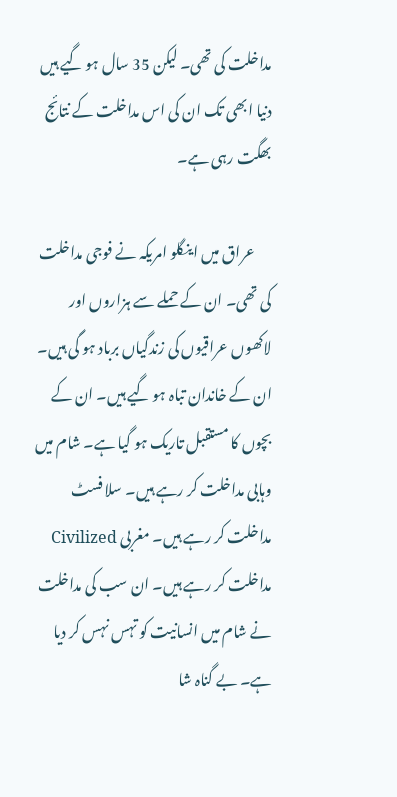مداخلت کی تھی۔ لیکن 35 سال ہو گیے ہیں دنیا ابھی تک ان کی اس مداخلت کے نتائج بھگت رہی ہے۔

      عراق میں اینگلو امریکہ نے فوجی مداخلت کی تھی۔ ان کے حملے سے ہزاروں اور لاکھوں عراقیوں کی زندگیاں برباد ہو گی ہیں۔ ان کے خاندان تباہ ہو گیے ہیں۔ ان کے بچوں کا مستقبل تاریک ہو گیا ہے۔ شام میں وہابی مداخلت کر رہے ہیں۔ سلا فسٹ مداخلت کر رہے ہیں۔ مغربی Civilized  مداخلت کر رہے ہیں۔ ان سب کی مداخلت نے شام میں انسانیت کو تہس نہس کر دیا ہے۔ بے گناہ شا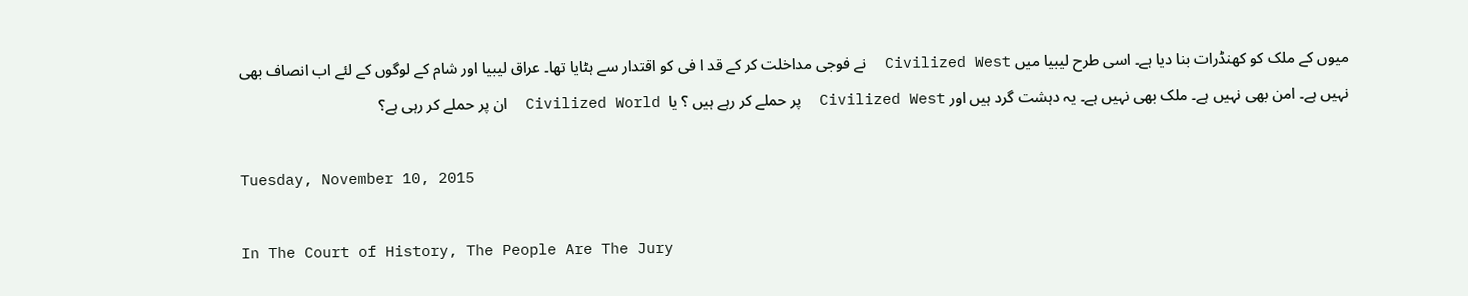میوں کے ملک کو کھنڈرات بنا دیا ہے۔ اسی طرح لیبیا میں Civilized West  نے فوجی مداخلت کر کے قد ا فی کو اقتدار سے ہٹایا تھا۔ عراق لیبیا اور شام کے لوگوں کے لئے اب انصاف بھی نہیں ہے۔ امن بھی نہیں ہے۔ ملک بھی نہیں ہے۔ یہ دہشت گرد ہیں اور Civilized West  پر حملے کر رہے ہیں ؟ یا  Civilized World  ان پر حملے کر رہی ہے؟

Tuesday, November 10, 2015

In The Court of History, The People Are The Jury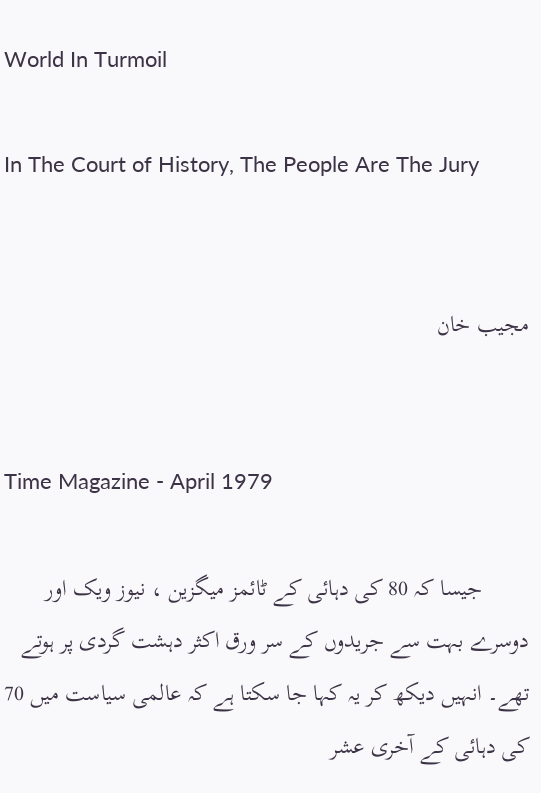World In Turmoil

In The Court of History, The People Are The Jury


مجیب خان


Time Magazine - April 1979

        جیسا کہ 80 کی دہائی کے ٹائمز میگزین ، نیوز ویک اور دوسرے بہت سے جریدوں کے سر ورق اکثر دہشت گردی پر ہوتے تھے۔ انہیں دیکھ کر یہ کہا جا سکتا ہے کہ عالمی سیاست میں 70 کی دہائی کے آخری عشر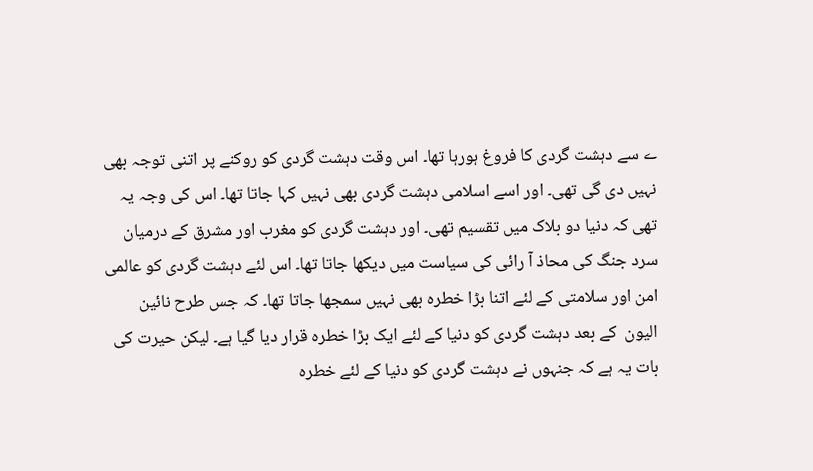ے سے دہشت گردی کا فروغ ہورہا تھا۔ اس وقت دہشت گردی کو روکنے پر اتنی توجہ بھی نہیں دی گی تھی۔ اور اسے اسلامی دہشت گردی بھی نہیں کہا جاتا تھا۔ اس کی وجہ یہ تھی کہ دنیا دو بلاک میں تقسیم تھی۔ اور دہشت گردی کو مغرب اور مشرق کے درمیان سرد جنگ کی محاذ آ رائی کی سیاست میں دیکھا جاتا تھا۔ اس لئے دہشت گردی کو عالمی امن اور سلامتی کے لئے اتنا بڑا خطرہ بھی نہیں سمجھا جاتا تھا۔ کہ جس طرح نائین الیون  کے بعد دہشت گردی کو دنیا کے لئے ایک بڑا خطرہ قرار دیا گیا ہے۔ لیکن حیرت کی بات یہ ہے کہ جنہوں نے دہشت گردی کو دنیا کے لئے خطرہ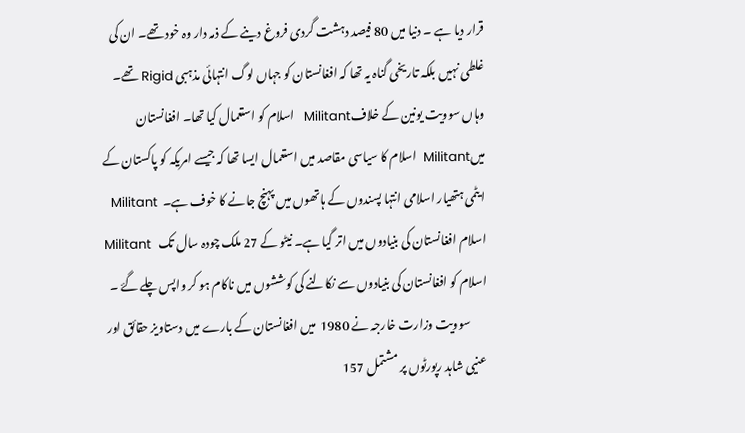قرار دیا ہے ۔ دنیا میں 80 فیصد دہشت گردی فروغ دینے کے ذمہ دار وہ خود تھے۔ ان کی غلطی نہیں بلکہ تاریخی گناہ یہ تھا کہ افغانستان کو جہاں لوگ انتہائی مذہبی Rigid تھے۔ وہاں سوویت یونین کے خلافMilitant   اسلام کو استعمال کیا تھا۔ افغانستان میںMilitant  اسلام کا سیاسی مقاصد میں استعمال ایسا تھا کہ جیسے امریکہ کو پاکستان کے ایٹمی ہتھیار اسلامی انتہا پسندوں کے ہاتھوں میں پہنچ جانے کا خوف ہے۔  Militant  اسلام افغانستان کی بنیادوں میں اتر گیا ہے۔ نیٹو کے 27 ملک چودہ سال تک   Militant   اسلام کو افغانستان کی بنیادوں سے نکالنے کی کوششوں میں ناکام ہو کر واپس چلے گۓ ۔
       سوویت وزارت خارجہ نے 1980  میں افغانستان کے بارے میں دستاویز حقائق اور عنیی شاہد رپورٹوں پر مشتمل 157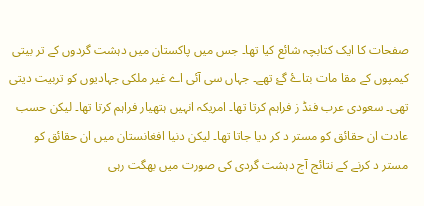صفحات کا ایک کتابچہ شائع کیا تھا۔ جس میں پاکستان میں دہشت گردوں کے تر بیتی کیمپوں کے مقا مات بتاۓ گۓ تھے۔ جہاں سی آئی اے غیر ملکی جہادیوں کو تربیت دیتی تھی۔ سعودی عرب فنڈ ز فراہم کرتا تھا۔ امریکہ انہیں ہتھیار فراہم کرتا تھا۔ لیکن حسب عادت ان حقائق کو مستر د کر دیا جاتا تھا۔ لیکن دنیا افغانستان میں ان حقائق کو مستر د کرنے کے نتائج آج دہشت گردی کی صورت میں بھگت رہی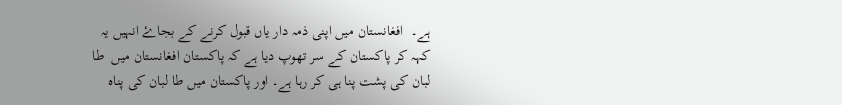ہے۔  افغانستان میں اپنی ذمہ دار یاں قبول کرنے کے بجاۓ انہیں یہ کہہ کر پاکستان کے سر تھوپ دیا ہے کہ پاکستان افغانستان میں  طا لبان کی پشت پنا ہی کر رہا ہے۔ اور پاکستان میں طا لبان کی پناہ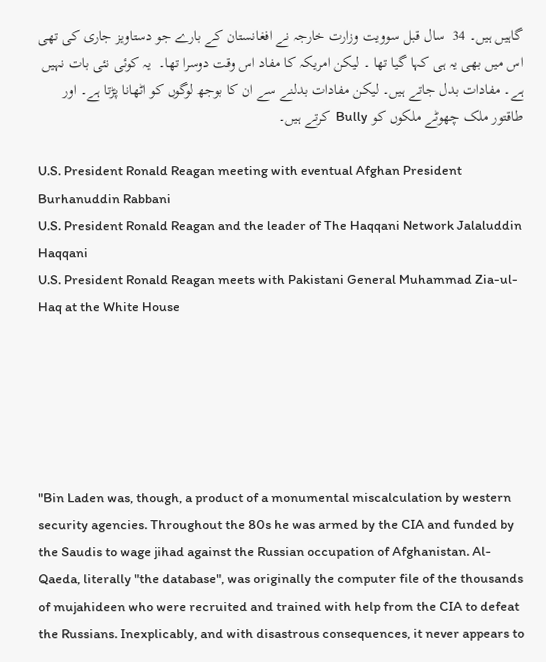گاہیں ہیں۔ 34  سال قبل سوویت وزارت خارجہ نے افغانستان کے بارے جو دستاویز جاری کی تھی اس میں بھی یہ ہی کہا گیا تھا ۔ لیکن امریکہ کا مفاد اس وقت دوسرا تھا۔  یہ کوئی نئی بات نہیں ہے۔ مفادات بدل جاتے ہیں۔ لیکن مفادات بدلنے سے ان کا بوجھ لوگوں کو اٹھانا پڑتا ہے۔ اور طاقتور ملک چھوٹے ملکوں کو Bully  کرتے ہیں۔

U.S. President Ronald Reagan meeting with eventual Afghan President Burhanuddin Rabbani
U.S. President Ronald Reagan and the leader of The Haqqani Network Jalaluddin Haqqani
U.S. President Ronald Reagan meets with Pakistani General Muhammad Zia-ul-Haq at the White House






"Bin Laden was, though, a product of a monumental miscalculation by western security agencies. Throughout the 80s he was armed by the CIA and funded by the Saudis to wage jihad against the Russian occupation of Afghanistan. Al-Qaeda, literally "the database", was originally the computer file of the thousands of mujahideen who were recruited and trained with help from the CIA to defeat the Russians. Inexplicably, and with disastrous consequences, it never appears to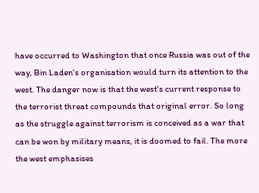have occurred to Washington that once Russia was out of the way, Bin Laden's organisation would turn its attention to the west. The danger now is that the west's current response to the terrorist threat compounds that original error. So long as the struggle against terrorism is conceived as a war that can be won by military means, it is doomed to fail. The more the west emphasises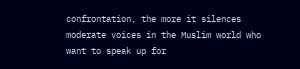confrontation, the more it silences moderate voices in the Muslim world who want to speak up for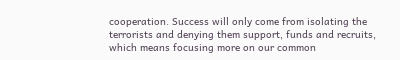cooperation. Success will only come from isolating the terrorists and denying them support, funds and recruits, which means focusing more on our common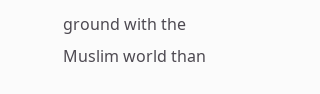ground with the Muslim world than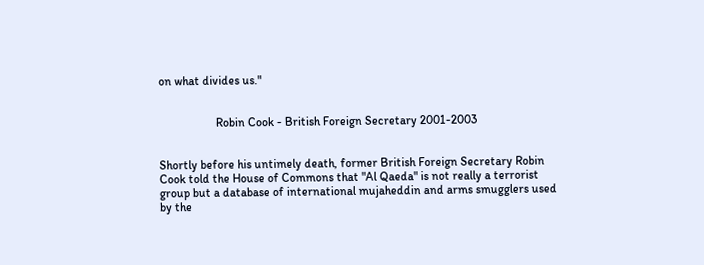on what divides us."


                   Robin Cook - British Foreign Secretary 2001-2003


Shortly before his untimely death, former British Foreign Secretary Robin Cook told the House of Commons that "Al Qaeda" is not really a terrorist group but a database of international mujaheddin and arms smugglers used by the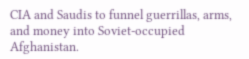CIA and Saudis to funnel guerrillas, arms, and money into Soviet-occupied Afghanistan.